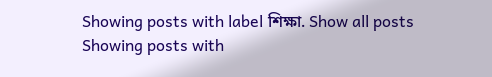Showing posts with label শিক্ষা. Show all posts
Showing posts with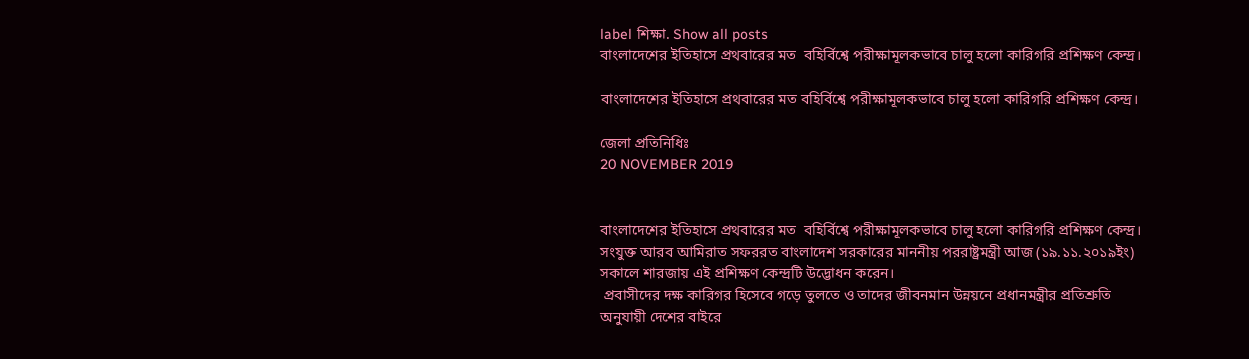label শিক্ষা. Show all posts
বাংলাদেশের ইতিহাসে প্রথবারের মত  বহির্বিশ্বে পরীক্ষামূলকভাবে চালু হলো কারিগরি প্রশিক্ষণ কেন্দ্র।

বাংলাদেশের ইতিহাসে প্রথবারের মত বহির্বিশ্বে পরীক্ষামূলকভাবে চালু হলো কারিগরি প্রশিক্ষণ কেন্দ্র।

জেলা প্রতিনিধিঃ
20 NOVEMBER 2019


বাংলাদেশের ইতিহাসে প্রথবারের মত  বহির্বিশ্বে পরীক্ষামূলকভাবে চালু হলো কারিগরি প্রশিক্ষণ কেন্দ্র। সংযুক্ত আরব আমিরাত সফররত বাংলাদেশ সরকারের মাননীয় পররাষ্ট্রমন্ত্রী আজ (১৯.১১.২০১৯ইং) সকালে শারজায় এই প্রশিক্ষণ কেন্দ্রটি উদ্ভোধন করেন।
 প্রবাসীদের দক্ষ কারিগর হিসেবে গড়ে তুলতে ও তাদের জীবনমান উন্নয়নে প্রধানমন্ত্রীর প্রতিশ্রুতি অনুযায়ী দেশের বাইরে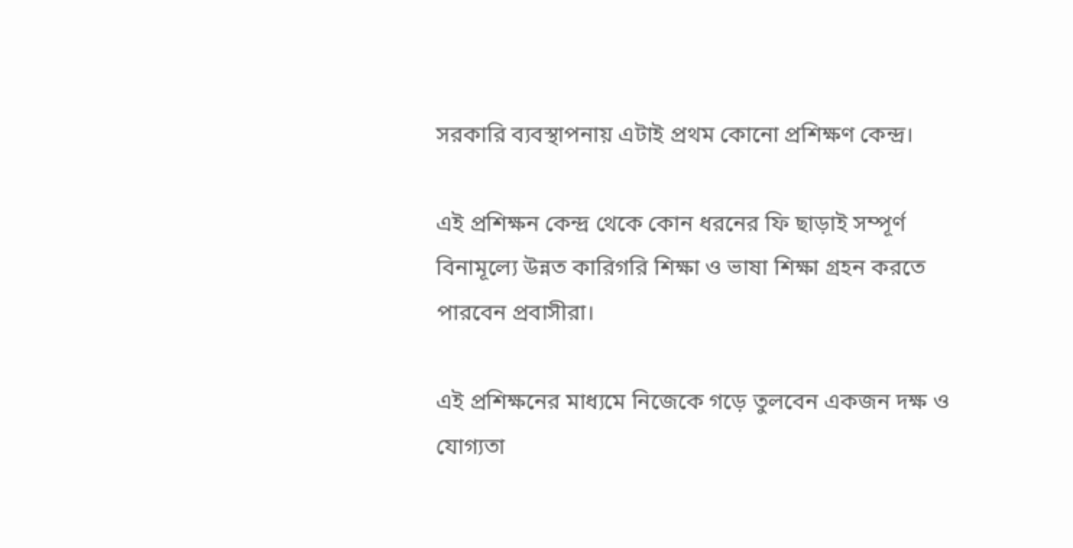সরকারি ব্যবস্থাপনায় এটাই প্রথম কোনো প্রশিক্ষণ কেন্দ্র।

এই প্রশিক্ষন কেন্দ্র থেকে কোন ধরনের ফি ছাড়াই সম্পূর্ণ বিনামূল্যে উন্নত কারিগরি শিক্ষা ও ভাষা শিক্ষা গ্রহন করতে পারবেন প্রবাসীরা।

এই প্রশিক্ষনের মাধ্যমে নিজেকে গড়ে তুলবেন একজন দক্ষ ও যোগ্যতা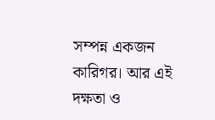সম্পন্ন একজন কারিগর। আর এই দক্ষতা ও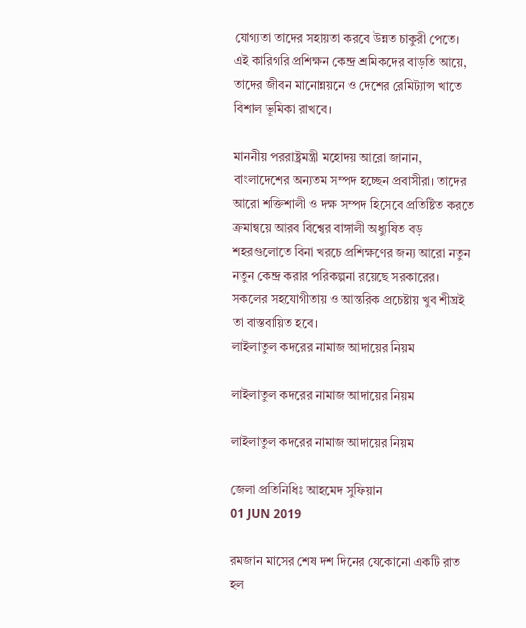যোগ্যতা তাদের সহায়তা করবে উন্নত চাকুরী পেতে। এই কারিগরি প্রশিক্ষন কেন্দ্র শ্রমিকদের বাড়তি আয়ে, তাদের জীবন মানোন্নয়নে ও দেশের রেমিট্যান্স খাতে  বিশাল ভূমিকা রাখবে।

মাননীয় পররাষ্ট্রমন্ত্রী মহোদয় আরো জানান, বাংলাদেশের অন্যতম সম্পদ হচ্ছেন প্রবাসীরা। তাদের আরো শক্তিশালী ও দক্ষ সম্পদ হিসেবে প্রতিষ্টিত করতে ক্রমান্বয়ে আরব বিশ্বের বাঙ্গালী অধ্যুষিত বড় শহরগুলোতে বিনা খরচে প্রশিক্ষণের জন্য আরো নতুন নতুন কেন্দ্র করার পরিকল্পনা রয়েছে সরকারের।
সকলের সহযোগীতায় ও আন্তরিক প্রচেষ্টায় খুব শীঘ্রই তা বাস্তবায়িত হবে।
লাইলাতুল কদরের নামাজ আদায়ের নিয়ম

লাইলাতুল কদরের নামাজ আদায়ের নিয়ম

লাইলাতুল কদরের নামাজ আদায়ের নিয়ম

জেলা প্রতিনিধিঃ আহমেদ সুফিয়ান
01 JUN 2019

রমজান মাসের শেষ দশ দিনের যেকোনো একটি রাত হল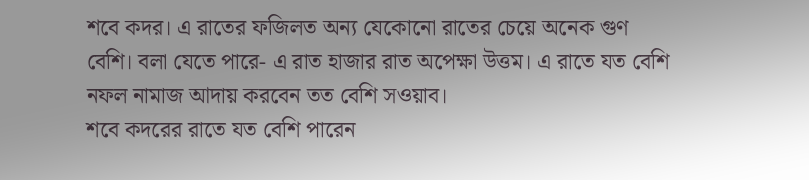শবে কদর। এ রাতের ফজিলত অন্য যেকোনো রাতের চেয়ে অনেক গুণ বেশি। বলা যেতে পারে- এ রাত হাজার রাত অপেক্ষা উত্তম। এ রাতে যত বেশি নফল নামাজ আদায় করবেন তত বেশি সওয়াব।
শবে কদরের রাতে যত বেশি পারেন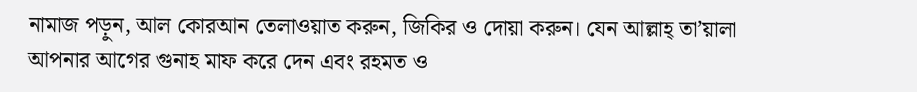নামাজ পড়ুন, আল কোরআন তেলাওয়াত করুন, জিকির ও দোয়া করুন। যেন আল্লাহ্‌ তা’য়ালা আপনার আগের গুনাহ মাফ করে দেন এবং রহমত ও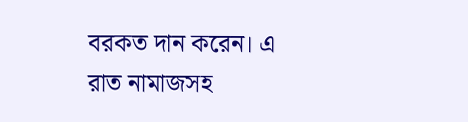বরকত দান করেন। এ রাত নামাজসহ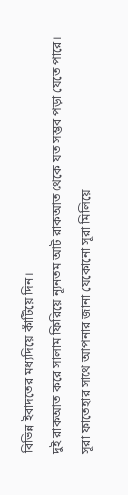বিভিন্ন ইবাদতের মধ্যদিয়ে কাঁটিয়ে দিন।
দুই রাকআত করে সালাম ফিরিয়ে ন্যূনতম আট রাকআত থেকে যত সম্ভব পড়া যেতে পারে। সূরা ফাতেহার সাথে আপনার জানা যেকোনো সূরা মিলিয়ে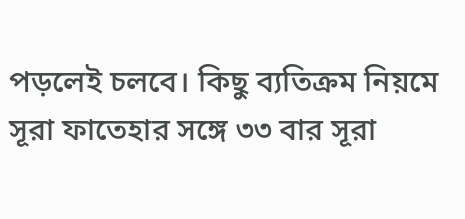পড়লেই চলবে। কিছু ব্যতিক্রম নিয়মে সূরা ফাতেহার সঙ্গে ৩৩ বার সূরা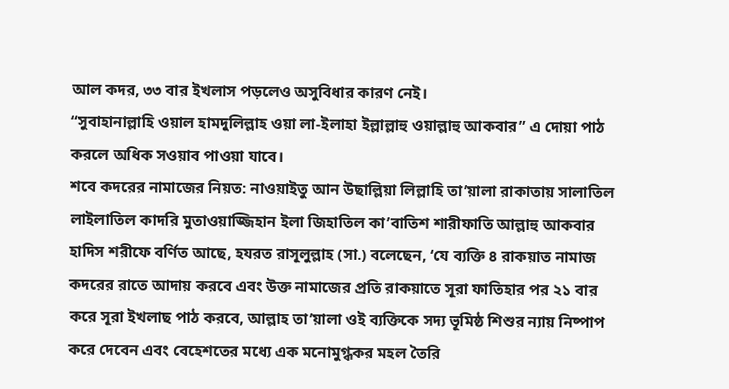আল কদর, ৩৩ বার ইখলাস পড়লেও অসুবিধার কারণ নেই।
“সুবাহানাল্লাহি ওয়াল হামদুলিল্লাহ ওয়া লা-ইলাহা ইল্লাল্লাহু ওয়াল্লাহু আকবার” এ দোয়া পাঠ করলে অধিক সওয়াব পাওয়া যাবে।
শবে কদরের নামাজের নিয়ত: নাওয়াইতু আন উছাল্লিয়া লিল্লাহি তা’য়ালা রাকাতায় সালাতিল লাইলাতিল কাদরি মুতাওয়াজ্জিহান ইলা জিহাতিল কা’বাতিশ শারীফাতি আল্লাহু আকবার
হাদিস শরীফে বর্ণিত আছে, হযরত রাসূলুল্লাহ (সা.) বলেছেন, ‘যে ব্যক্তি ৪ রাকয়াত নামাজ কদরের রাতে আদায় করবে এবং উক্ত নামাজের প্রতি রাকয়াতে সূরা ফাতিহার পর ২১ বার করে সূরা ইখলাছ পাঠ করবে, আল্লাহ তা’য়ালা ওই ব্যক্তিকে সদ্য ভূমিষ্ঠ শিশুর ন্যায় নিষ্পাপ করে দেবেন এবং বেহেশতের মধ্যে এক মনোমুগ্ধকর মহল তৈরি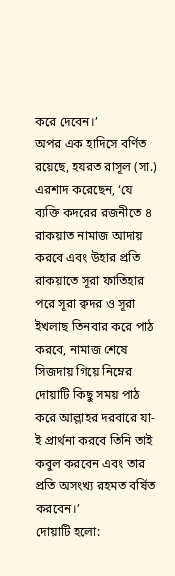করে দেবেন।’
অপর এক হাদিসে বর্ণিত রয়েছে, হযরত রাসূল (সা.) এরশাদ করেছেন, ‘যে ব্যক্তি কদরের রজনীতে ৪ রাকয়াত নামাজ আদায় করবে এবং উহার প্রতি রাকয়াতে সূরা ফাতিহার পরে সূরা ক্বদর ও সূরা ইখলাছ তিনবার করে পাঠ করবে, নামাজ শেষে সিজদায় গিয়ে নিম্নের দোয়াটি কিছু সময় পাঠ করে আল্লাহর দরবারে যা-ই প্রার্থনা করবে তিনি তাই কবুল করবেন এবং তার প্রতি অসংখ্য রহমত বর্ষিত করবেন।’
দোয়াটি হলো: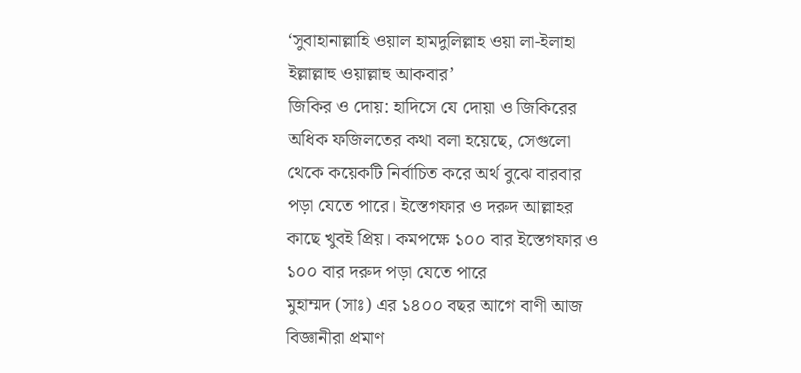‘সুবাহানাল্লাহি ওয়াল হামদুলিল্লাহ ওয়া লা-ইলাহা ইল্লাল্লাহু ওয়াল্লাহু আকবার’
জিকির ও দোয়: হাদিসে যে দোয়া ও জিকিরের অধিক ফজিলতের কথা বলা হয়েছে, সেগুলো থেকে কয়েকটি নির্বাচিত করে অর্থ বুঝে বারবার পড়া যেতে পারে। ইস্তেগফার ও দরুদ আল্লাহর কাছে খুবই প্রিয়। কমপক্ষে ১০০ বার ইস্তেগফার ও ১০০ বার দরুদ পড়া যেতে পারে
মুহাম্মদ (সাঃ) এর ১৪০০ বছর আগে বাণী আজ বিজ্ঞানীরা প্রমাণ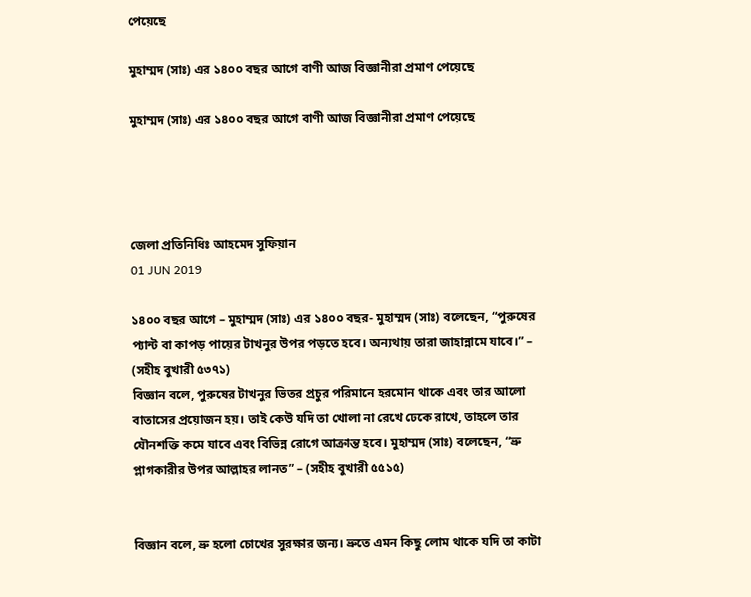পেয়েছে

মুহাম্মদ (সাঃ) এর ১৪০০ বছর আগে বাণী আজ বিজ্ঞানীরা প্রমাণ পেয়েছে

মুহাম্মদ (সাঃ) এর ১৪০০ বছর আগে বাণী আজ বিজ্ঞানীরা প্রমাণ পেয়েছে




জেলা প্রতিনিধিঃ আহমেদ সুফিয়ান
01 JUN 2019

১৪০০ বছর আগে – মুহাম্মদ (সাঃ) এর ১৪০০ বছর- মুহাম্মদ (সাঃ) বলেছেন, “পুরুষের প্যান্ট বা কাপড় পায়ের টাখনুর উপর পড়তে হবে। অন্যথায় তারা জাহান্নামে যাবে।” – (সহীহ বুখারী ৫৩৭১)
বিজ্ঞান বলে, পুরুষের টাখনুর ভিতর প্রচুর পরিমানে হরমোন থাকে এবং তার আলো বাতাসের প্রয়োজন হয়। তাই কেউ যদি তা খোলা না রেখে ঢেকে রাখে, তাহলে তার যৌনশক্তি কমে যাবে এবং বিভিন্ন রোগে আক্রান্ত হবে। মুহাম্মদ (সাঃ) বলেছেন, “ভ্রু প্লাগকারীর উপর আল্লাহর লানত” – (সহীহ বুখারী ৫৫১৫)


বিজ্ঞান বলে, ভ্রু হলো চোখের সুরক্ষার জন্য। ভ্রুতে এমন কিছু লোম থাকে যদি তা কাটা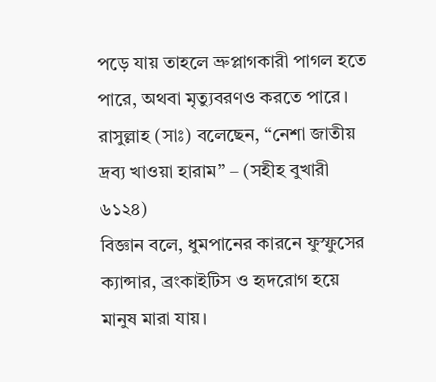পড়ে যায় তাহলে ভ্রুপ্লাগকারী পাগল হতে পারে, অথবা মৃত্যুবরণও করতে পারে। রাসুল্লাহ (সাঃ) বলেছেন, “নেশা জাতীয় দ্রব্য খাওয়া হারাম” – (সহীহ বুখারী ৬১২৪)
বিজ্ঞান বলে, ধুমপানের কারনে ফুস্ফুসের ক্যান্সার, ব্রংকাইটিস ও হৃদরোগ হয়ে মানুষ মারা যায়।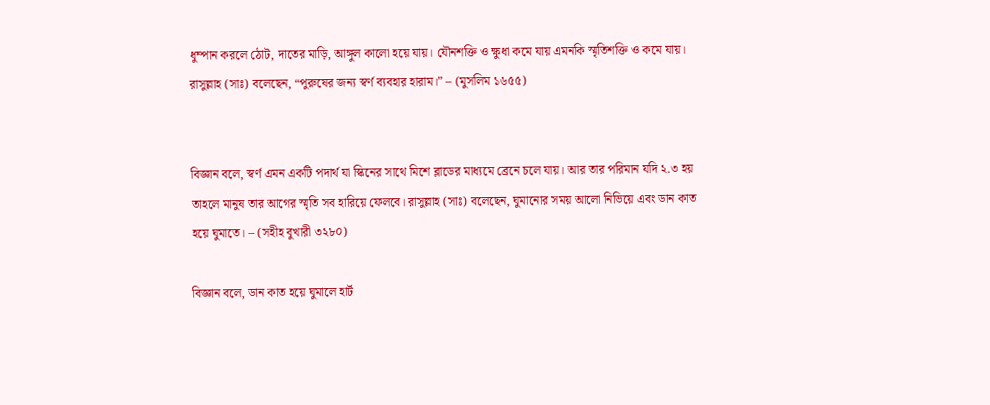ধুম্পান করলে ঠোট, দাতের মাড়ি, আঙ্গুল কালো হয়ে যায়। যৌনশক্তি ও ক্ষুধা কমে যায় এমনকি স্মৃতিশক্তি ও কমে যায়। রাসুল্লাহ (সাঃ) বলেছেন, “পুরুষের জন্য স্বর্ণ ব্যবহার হারাম।” – (মুসলিম ১৬৫৫)


বিজ্ঞান বলে, স্বর্ণ এমন একটি পদার্থ যা স্কিনের সাথে মিশে ব্লাডের মাধ্যমে ব্রেনে চলে যায়। আর তার পরিমান যদি ২.৩ হয় তাহলে মানুষ তার আগের স্মৃতি সব হারিয়ে ফেলবে। রাসুল্লাহ (সাঃ) বলেছেন, ঘুমানোর সময় আলো নিভিয়ে এবং ডান কাত হয়ে ঘুমাতে। – (সহীহ বুখারী ৩২৮০)

বিজ্ঞান বলে, ডান কাত হয়ে ঘুমালে হার্ট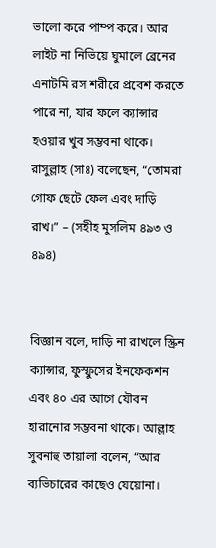ভালো করে পাম্প করে। আর লাইট না নিভিয়ে ঘুমালে ব্রেনের এনাটমি রস শরীরে প্রবেশ করতে পারে না, যার ফলে ক্যান্সার হওয়ার খুব সম্ভবনা থাকে। রাসুল্লাহ (সাঃ) বলেছেন, “তোমরা গোফ ছেটে ফেল এবং দাড়ি রাখ।” – (সহীহ মুসলিম ৪৯৩ ও ৪৯৪)


বিজ্ঞান বলে, দাড়ি না রাখলে স্ক্রিন ক্যান্সার, ফুস্ফুসের ইনফেকশন এবং ৪০ এর আগে যৌবন হারানোর সম্ভবনা থাকে। আল্লাহ সুবনাহু তায়ালা বলেন, “আর ব্যভিচারের কাছেও যেয়োনা।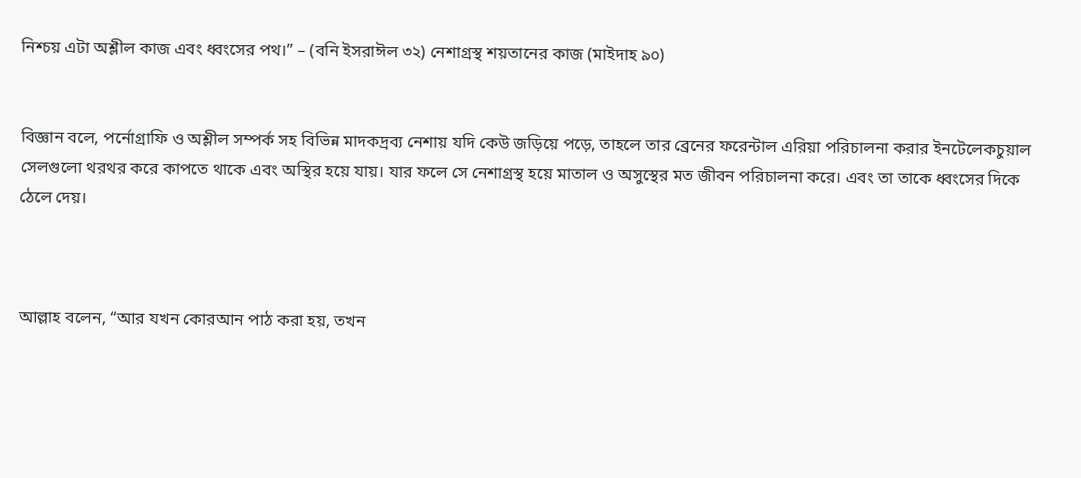নিশ্চয় এটা অশ্লীল কাজ এবং ধ্বংসের পথ।” – (বনি ইসরাঈল ৩২) নেশাগ্রস্থ শয়তানের কাজ (মাইদাহ ৯০)


বিজ্ঞান বলে, পর্নোগ্রাফি ও অশ্লীল সম্পর্ক সহ বিভিন্ন মাদকদ্রব্য নেশায় যদি কেউ জড়িয়ে পড়ে, তাহলে তার ব্রেনের ফরেন্টাল এরিয়া পরিচালনা করার ইনটেলেকচুয়াল সেলগুলো থরথর করে কাপতে থাকে এবং অস্থির হয়ে যায়। যার ফলে সে নেশাগ্রস্থ হয়ে মাতাল ও অসুস্থের মত জীবন পরিচালনা করে। এবং তা তাকে ধ্বংসের দিকে ঠেলে দেয়।



আল্লাহ বলেন, “আর যখন কোরআন পাঠ করা হয়, তখন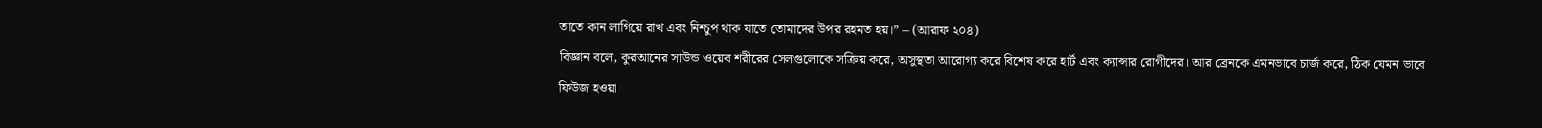তাতে কান লাগিয়ে রাখ এবং নিশ্চুপ থাক যাতে তোমাদের উপর রহমত হয়।” – (আরাফ ২০৪)
বিজ্ঞান বলে, কুরআনের সাউন্ড ওয়েব শরীরের সেলগুলোকে সক্রিয় করে, অসুস্থতা আরোগ্য করে বিশেষ করে হার্ট এবং ক্যান্সার রোগীদের। আর ব্রেনকে এমনভাবে চার্জ করে, ঠিক যেমন ভাবে ফিউজ হওয়া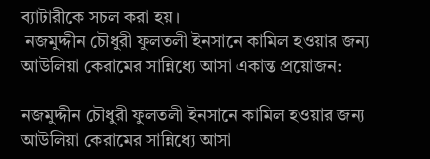ব্যাটারীকে সচল করা হয়।
 নজমুদ্দীন চৌধুরী ফুলতলী ইনসানে কামিল হওয়ার জন্য আউলিয়া কেরামের সান্নিধ্যে আসা একান্ত প্রয়োজন:

নজমুদ্দীন চৌধুরী ফুলতলী ইনসানে কামিল হওয়ার জন্য আউলিয়া কেরামের সান্নিধ্যে আসা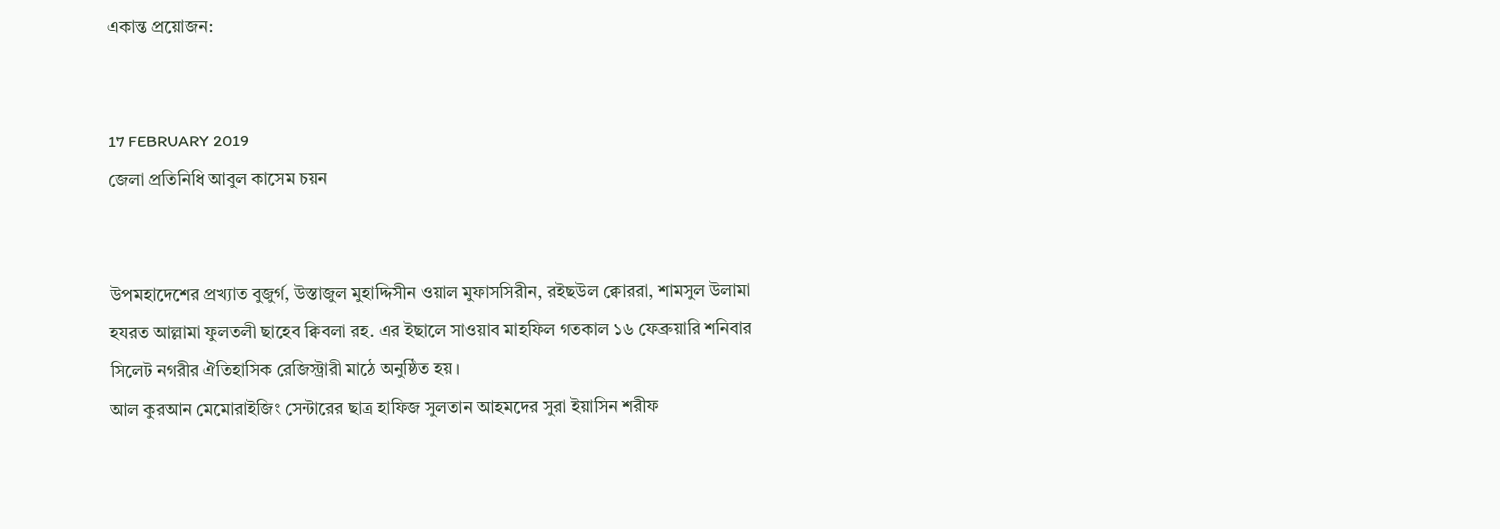একান্ত প্রয়োজন:


17 FEBRUARY 2019
জেলা প্রতিনিধি আবুল কাসেম চয়ন


উপমহাদেশের প্রখ্যাত বুজুর্গ, উস্তাজুল মুহাদ্দিসীন ওয়াল মুফাসসিরীন, রইছউল ক্বোররা, শামসুল উলামা হযরত আল্লামা ফুলতলী ছাহেব ক্বিবলা রহ. এর ইছালে সাওয়াব মাহফিল গতকাল ১৬ ফেব্রুয়ারি শনিবার সিলেট নগরীর ঐতিহাসিক রেজিস্ট্রারী মাঠে অনুষ্ঠিত হয়।
আল কুরআন মেমোরাইজিং সেন্টারের ছাত্র হাফিজ সুলতান আহমদের সুরা ইয়াসিন শরীফ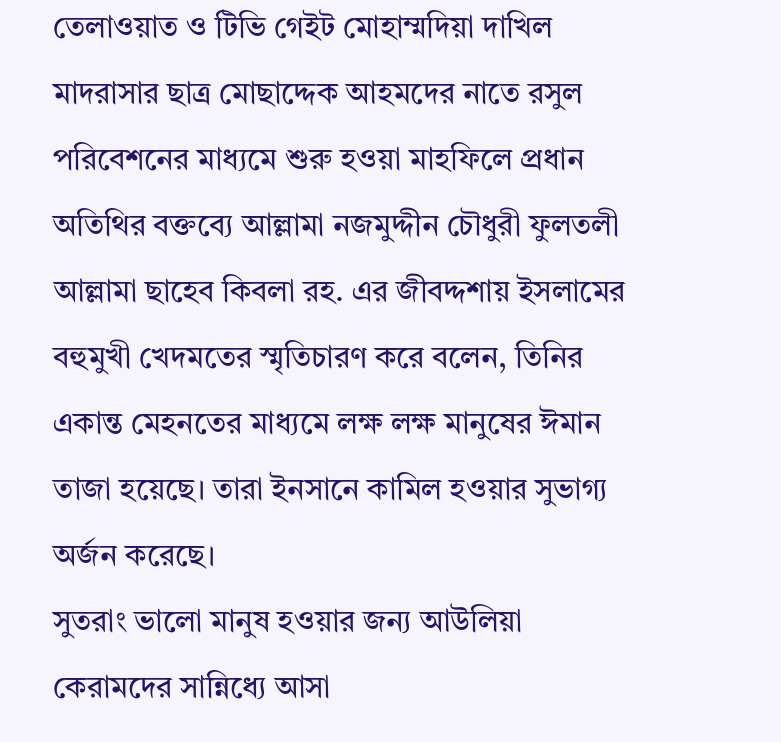তেলাওয়াত ও টিভি গেইট মোহাম্মদিয়া দাখিল মাদরাসার ছাত্র মোছাদ্দেক আহমদের নাতে রসুল পরিবেশনের মাধ্যমে শুরু হওয়া মাহফিলে প্রধান অতিথির বক্তব্যে আল্লামা নজমুদ্দীন চৌধুরী ফুলতলী আল্লামা ছাহেব কিবলা রহ. এর জীবদ্দশায় ইসলামের বহুমুখী খেদমতের স্মৃতিচারণ করে বলেন, তিনির একান্ত মেহনতের মাধ্যমে লক্ষ লক্ষ মানুষের ঈমান তাজা হয়েছে। তারা ইনসানে কামিল হওয়ার সুভাগ্য অর্জন করেছে।
সুতরাং ভালো মানুষ হওয়ার জন্য আউলিয়া কেরামদের সান্নিধ্যে আসা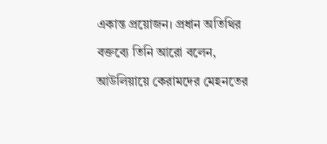একান্ত প্রয়োজন। প্রধান অতিথির বক্তব্যে তিনি আরো বলেন, আউলিয়ায়ে কেরামদের মেহনতের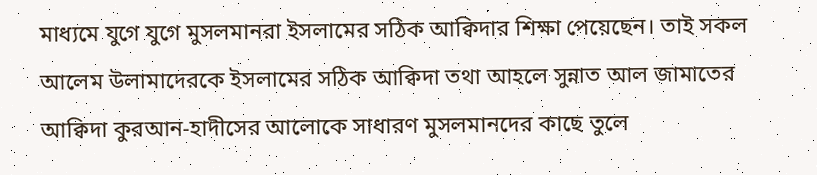মাধ্যমে যুগে যুগে মুসলমানরা ইসলামের সঠিক আক্বিদার শিক্ষা পেয়েছেন। তাই সকল আলেম উলামাদেরকে ইসলামের সঠিক আক্বিদা তথা আহলে সুন্নাত আল জামাতের আক্বিদা কুরআন-হাদীসের আলোকে সাধারণ মুসলমানদের কাছে তুলে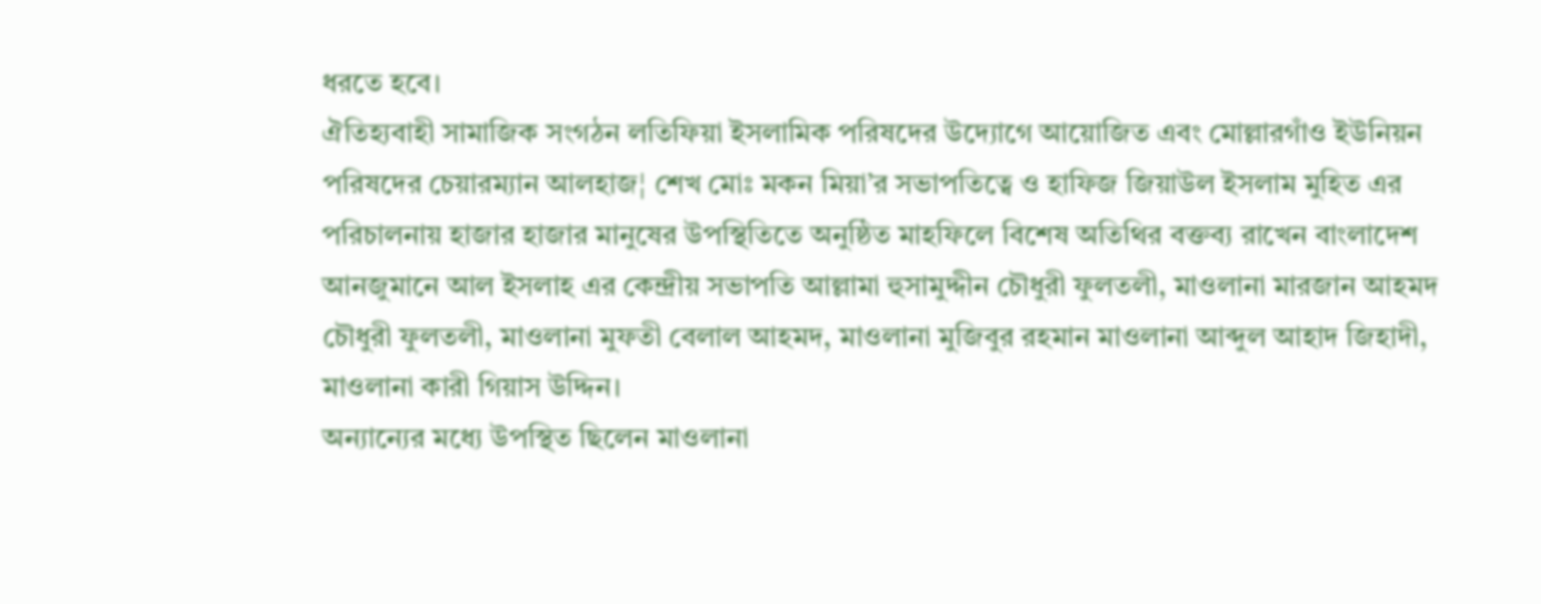ধরতে হবে।
ঐতিহ্যবাহী সামাজিক সংগঠন লতিফিয়া ইসলামিক পরিষদের উদ্যোগে আয়োজিত এবং মোল্লারগাঁও ইউনিয়ন পরিষদের চেয়ারম্যান আলহাজ¦ শেখ মোঃ মকন মিয়া’র সভাপতিত্বে ও হাফিজ জিয়াউল ইসলাম মুহিত এর পরিচালনায় হাজার হাজার মানুষের উপস্থিতিতে অনুষ্ঠিত মাহফিলে বিশেষ অতিথির বক্তব্য রাখেন বাংলাদেশ আনজুমানে আল ইসলাহ এর কেন্দ্রীয় সভাপতি আল্লামা হুসামুদ্দীন চৌধুরী ফুলতলী, মাওলানা মারজান আহমদ চৌধুরী ফুলতলী, মাওলানা মুফতী বেলাল আহমদ, মাওলানা মুজিবুর রহমান মাওলানা আব্দুল আহাদ জিহাদী, মাওলানা কারী গিয়াস উদ্দিন।
অন্যান্যের মধ্যে উপস্থিত ছিলেন মাওলানা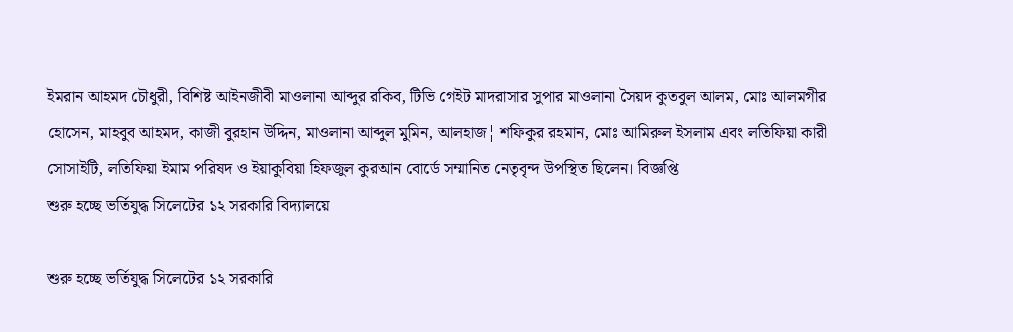ইমরান আহমদ চৌধুরী, বিশিষ্ট আইনজীবী মাওলানা আব্দুর রকিব, টিভি গেইট মাদরাসার সুপার মাওলানা সৈয়দ কুতবুল আলম, মোঃ আলমগীর হোসেন, মাহবুব আহমদ, কাজী বুরহান উদ্দিন, মাওলানা আব্দুল মুমিন, আলহাজ¦ শফিকুর রহমান, মোঃ আমিরুল ইসলাম এবং লতিফিয়া কারী সোসাইটি, লতিফিয়া ইমাম পরিষদ ও ইয়াকুবিয়া হিফজুল কুরআন বোর্ডে সম্মানিত নেতৃবৃন্দ উপস্থিত ছিলেন। বিজ্ঞপ্তি
শুরু হচ্ছে ভর্তিযুদ্ধ সিলেটের ১২ সরকারি বিদ্যালয়ে

শুরু হচ্ছে ভর্তিযুদ্ধ সিলেটের ১২ সরকারি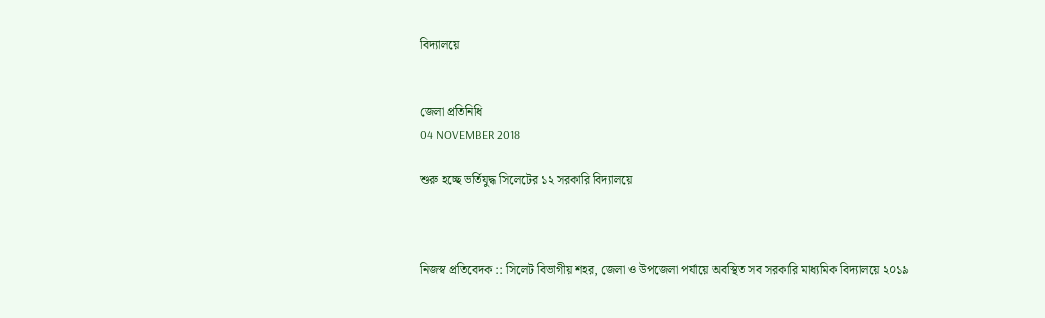বিদ্যালয়ে


জেলা প্রতিনিধি
04 NOVEMBER 2018

শুরু হচ্ছে ভর্তিযুদ্ধ সিলেটের ১২ সরকারি বিদ্যালয়ে



নিজস্ব প্রতিবেদক :: সিলেট বিভাগীয় শহর, জেলা ও উপজেলা পর্যায়ে অবস্থিত সব সরকারি মাধ্যমিক বিদ্যালয়ে ২০১৯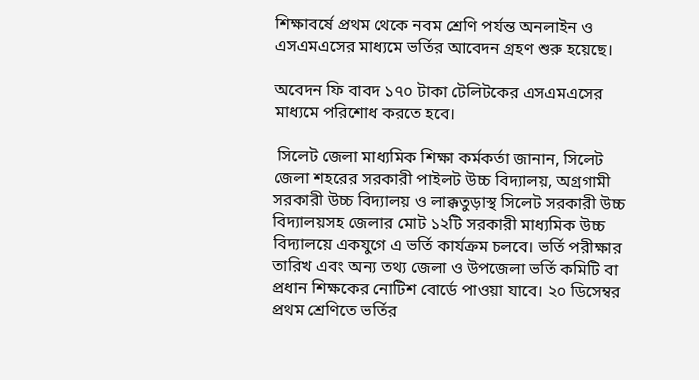শিক্ষাবর্ষে প্রথম থেকে নবম শ্রেণি পর্যন্ত অনলাইন ও এসএমএসের মাধ্যমে ভর্তির আবেদন গ্রহণ শুরু হয়েছে।

অবেদন ফি বাবদ ১৭০ টাকা টেলিটকের এসএমএসের মাধ্যমে পরিশোধ করতে হবে।

 সিলেট জেলা মাধ্যমিক শিক্ষা কর্মকর্তা জানান, সিলেট জেলা শহরের সরকারী পাইলট উচ্চ বিদ্যালয়, অগ্রগামী সরকারী উচ্চ বিদ্যালয় ও লাক্কতুড়াস্থ সিলেট সরকারী উচ্চ বিদ্যালয়সহ জেলার মোট ১২টি সরকারী মাধ্যমিক উচ্চ বিদ্যালয়ে একযুগে এ ভর্তি কার্যক্রম চলবে। ভর্তি পরীক্ষার তারিখ এবং অন্য তথ্য জেলা ও উপজেলা ভর্তি কমিটি বা প্রধান শিক্ষকের নোটিশ বোর্ডে পাওয়া যাবে। ২০ ডিসেম্বর প্রথম শ্রেণিতে ভর্তির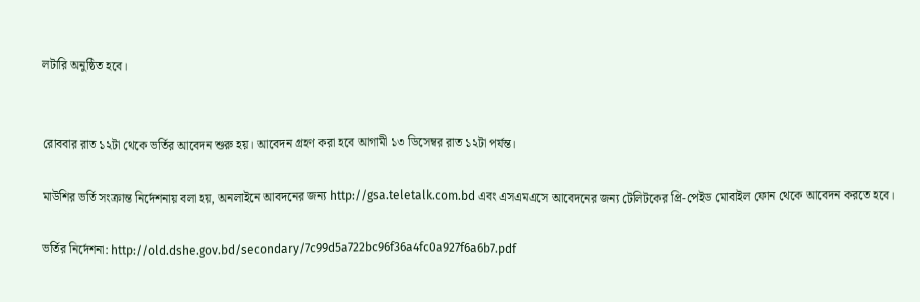লটারি অনুষ্ঠিত হবে।


রোববার রাত ১২টা থেকে ভর্তির আবেদন শুরু হয়। আবেদন গ্রহণ করা হবে আগামী ১৩ ডিসেম্বর রাত ১২টা পর্যন্ত।

মাউশির ভর্তি সংক্রান্ত নির্দেশনায় বলা হয়, অনলাইনে আবদনের জন্য http://gsa.teletalk.com.bd এবং এসএমএসে আবেদনের জন্য টেলিটকের প্রি-পেইড মোবাইল ফোন থেকে আবেদন করতে হবে।

ভর্তির নির্দেশনা: http://old.dshe.gov.bd/secondary/7c99d5a722bc96f36a4fc0a927f6a6b7.pdf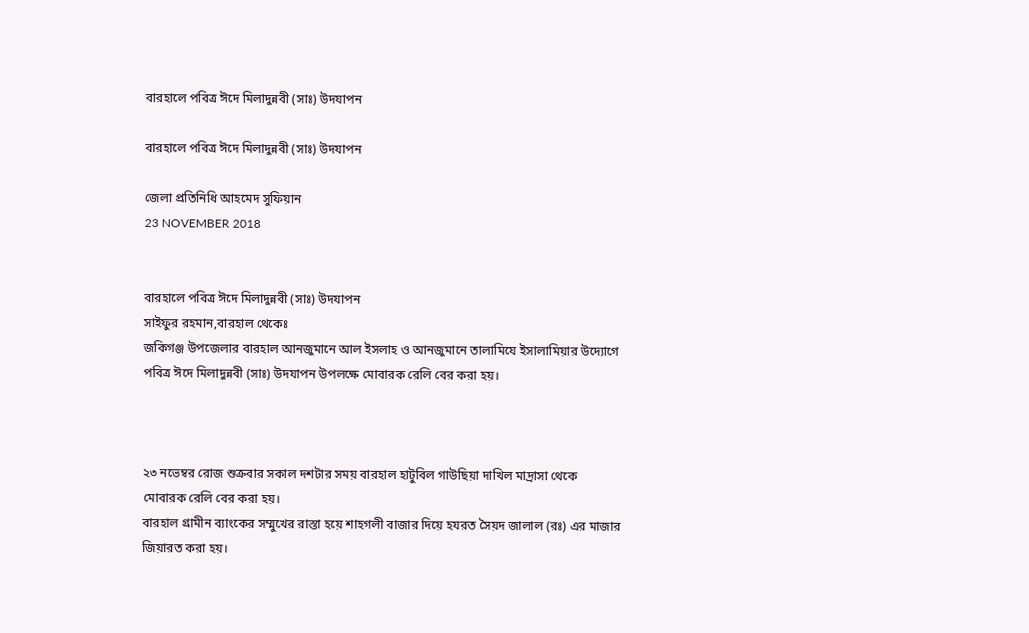বারহালে পবিত্র ঈদে মিলাদুন্নবী (সাঃ) উদযাপন

বারহালে পবিত্র ঈদে মিলাদুন্নবী (সাঃ) উদযাপন

জেলা প্রতিনিধি আহমেদ সুফিয়ান
23 NOVEMBER 2018


বারহালে পবিত্র ঈদে মিলাদুন্নবী (সাঃ) উদযাপন
সাইফুর রহমান,বারহাল থেকেঃ
জকিগঞ্জ উপজেলার বারহাল আনজুমানে আল ইসলাহ ও আনজুমানে তালামিযে ইসালামিয়ার উদ্যোগে পবিত্র ঈদে মিলাদুন্নবী (সাঃ) উদযাপন উপলক্ষে মোবারক রেলি বের করা হয়।



২৩ নভেম্বর রোজ শুক্রবার সকাল দশটার সময় বারহাল হাটুবিল গাউছিয়া দাখিল মাদ্রাসা থেকে মোবারক রেলি বের করা হয়।
বারহাল গ্রামীন ব্যাংকের সম্মুখের রাস্তা হয়ে শাহগলী বাজার দিয়ে হযরত সৈয়দ জালাল (রঃ) এর মাজার জিয়ারত করা হয়।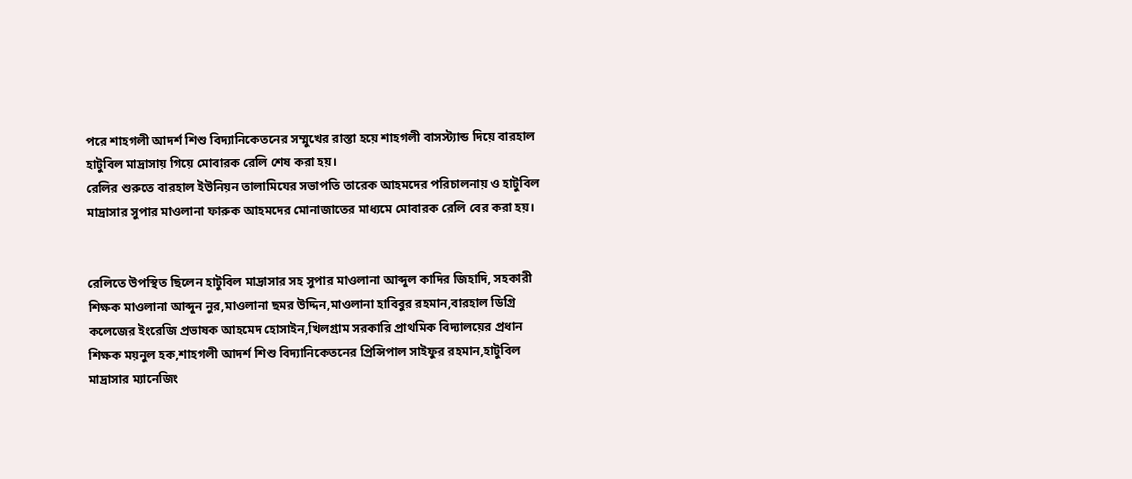পরে শাহগলী আদর্শ শিশু বিদ্যানিকেতনের সম্মুখের রাস্তা হয়ে শাহগলী বাসস্ট্যান্ড দিয়ে বারহাল হাটুবিল মাদ্রাসায় গিয়ে মোবারক রেলি শেষ করা হয়।
রেলির শুরুতে বারহাল ইউনিয়ন তালামিযের সভাপতি তারেক আহমদের পরিচালনায় ও হাটুবিল মাদ্রাসার সুপার মাওলানা ফারুক আহমদের মোনাজাতের মাধ্যমে মোবারক রেলি বের করা হয়।


রেলিতে উপস্থিত ছিলেন হাটুবিল মাদ্রাসার সহ সুপার মাওলানা আব্দুল কাদির জিহাদি, সহকারী শিক্ষক মাওলানা আব্দুন নুর,মাওলানা ছমর উদ্দিন,মাওলানা হাবিবুর রহমান,বারহাল ডিগ্রি কলেজের ইংরেজি প্রভাষক আহমেদ হোসাইন,খিলগ্রাম সরকারি প্রাথমিক বিদ্যালয়ের প্রধান শিক্ষক ময়নুল হক,শাহগলী আদর্শ শিশু বিদ্যানিকেতনের প্রিন্সিপাল সাইফুর রহমান,হাটুবিল মাদ্রাসার ম্যানেজিং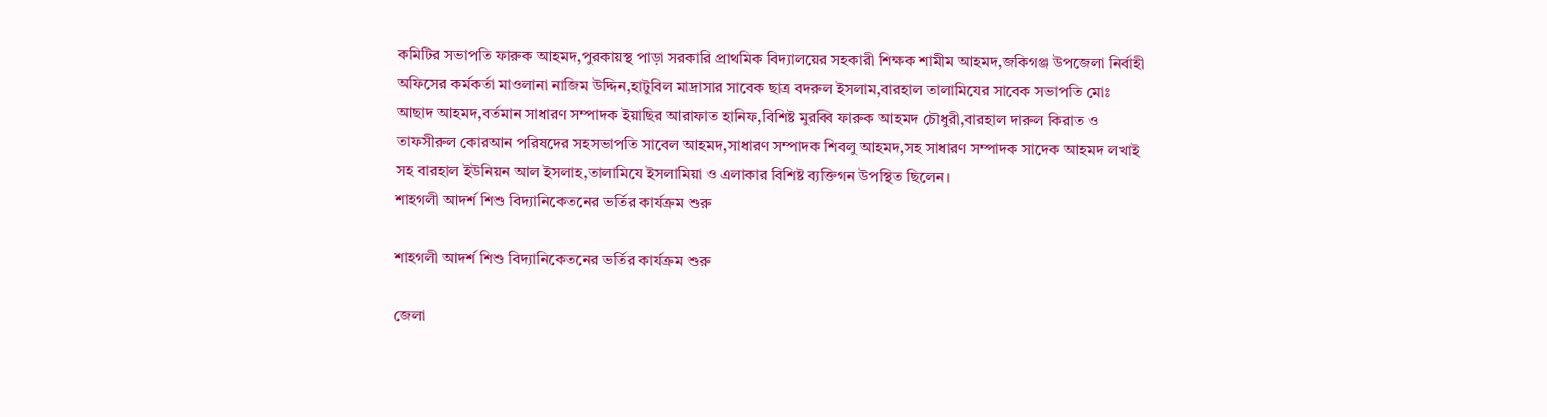কমিটির সভাপতি ফারুক আহমদ,পুরকায়স্থ পাড়া সরকারি প্রাথমিক বিদ্যালয়ের সহকারী শিক্ষক শামীম আহমদ,জকিগঞ্জ উপজেলা নির্বাহী অফিসের কর্মকর্তা মাওলানা নাজিম উদ্দিন,হাটুবিল মাদ্রাসার সাবেক ছাত্র বদরুল ইসলাম,বারহাল তালামিযের সাবেক সভাপতি মোঃ আছাদ আহমদ,বর্তমান সাধারণ সম্পাদক ইয়াছির আরাফাত হানিফ,বিশিষ্ট মুরব্বি ফারুক আহমদ চৌধুরী,বারহাল দারুল কিরাত ও তাফসীরুল কোরআন পরিষদের সহসভাপতি সাবেল আহমদ,সাধারণ সম্পাদক শিবলু আহমদ,সহ সাধারণ সম্পাদক সাদেক আহমদ লখাই সহ বারহাল ইউনিয়ন আল ইসলাহ,তালামিযে ইসলামিয়া ও এলাকার বিশিষ্ট ব্যক্তিগন উপস্থিত ছিলেন।
শাহগলী আদর্শ শিশু বিদ্যানিকেতনের ভর্তির কার্যক্রম শুরু

শাহগলী আদর্শ শিশু বিদ্যানিকেতনের ভর্তির কার্যক্রম শুরু

জেলা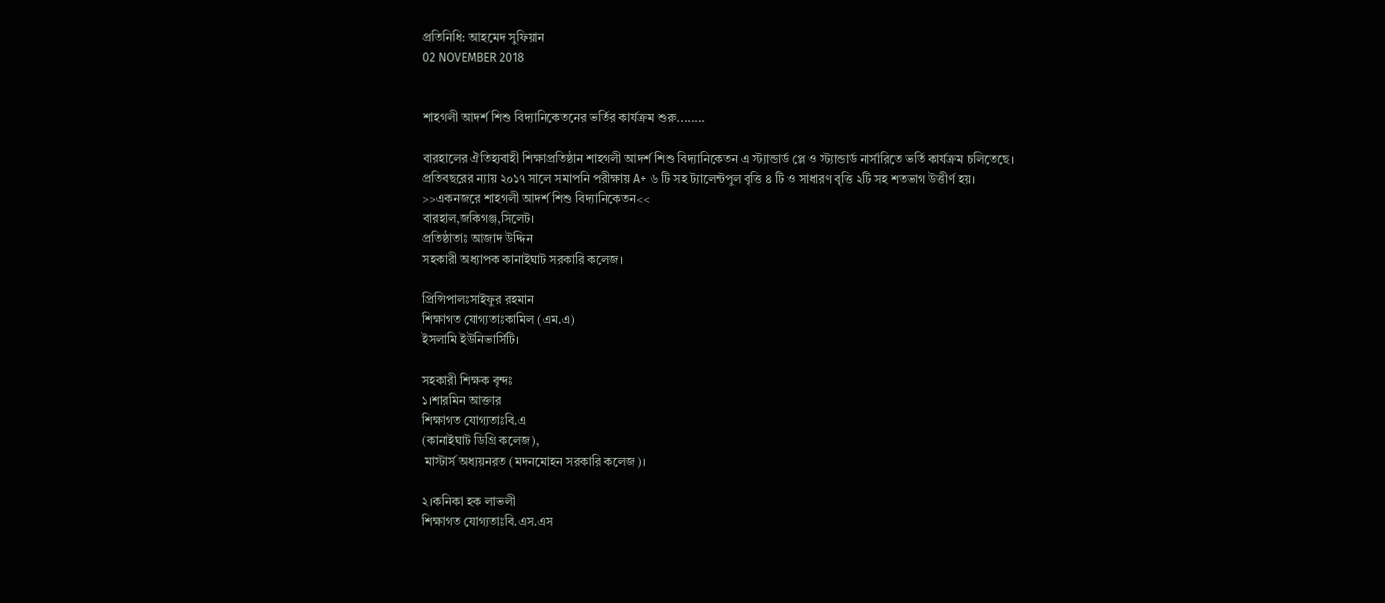প্রতিনিধি: আহমেদ সুফিয়ান
02 NOVEMBER 2018


শাহগলী আদর্শ শিশু বিদ্যানিকেতনের ভর্তির কার্যক্রম শুরু........

বারহালের ঐতিহ্যবাহী শিক্ষাপ্রতিষ্ঠান শাহগলী আদর্শ শিশু বিদ্যানিকেতন এ স্ট্যান্ডার্ড প্লে ও স্ট্যান্ডার্ড নার্সারিতে ভর্তি কার্যক্রম চলিতেছে।
প্রতিবছরের ন্যায় ২০১৭ সালে সমাপনি পরীক্ষায় A+ ৬ টি সহ ট্যালেন্টপুল বৃত্তি ৪ টি ও সাধারণ বৃত্তি ২টি সহ শতভাগ উত্তীর্ণ হয়।
>>একনজরে শাহগলী আদর্শ শিশু বিদ্যানিকেতন<<
বারহাল,জকিগঞ্জ,সিলেট।
প্রতিষ্ঠাতাঃ আজাদ উদ্দিন
সহকারী অধ্যাপক কানাইঘাট সরকারি কলেজ।

প্রিন্সিপালঃসাইফুর রহমান
শিক্ষাগত যোগ্যতাঃকামিল (এম.এ)
ইসলামি ইউনিভার্সিটি।

সহকারী শিক্ষক বৃন্দঃ
১।শারমিন আক্তার
শিক্ষাগত যোগ্যতাঃবি.এ
(কানাইঘাট ডিগ্রি কলেজ),
 মাস্টার্স অধ্যয়নরত (মদনমোহন সরকারি কলেজ)।

২।কনিকা হক লাভলী
শিক্ষাগত যোগ্যতাঃবি.এস.এস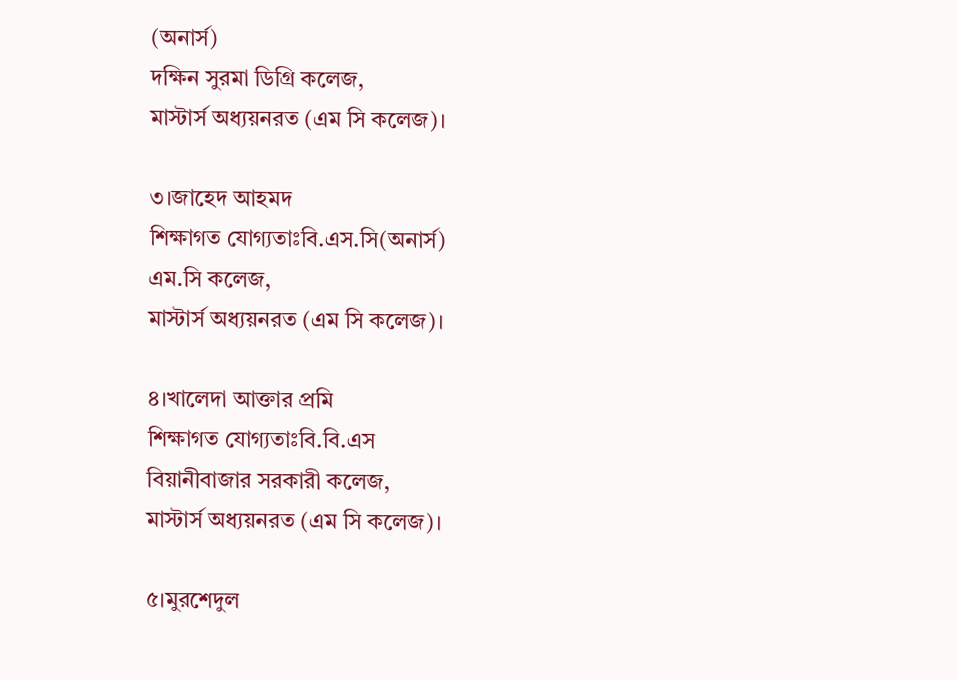(অনার্স)
দক্ষিন সুরমা ডিগ্রি কলেজ,
মাস্টার্স অধ্যয়নরত (এম সি কলেজ)।

৩।জাহেদ আহমদ
শিক্ষাগত যোগ্যতাঃবি.এস.সি(অনার্স)
এম.সি কলেজ,
মাস্টার্স অধ্যয়নরত (এম সি কলেজ)।

৪।খালেদা আক্তার প্রমি
শিক্ষাগত যোগ্যতাঃবি.বি.এস
বিয়ানীবাজার সরকারী কলেজ,
মাস্টার্স অধ্যয়নরত (এম সি কলেজ)।

৫।মুরশেদুল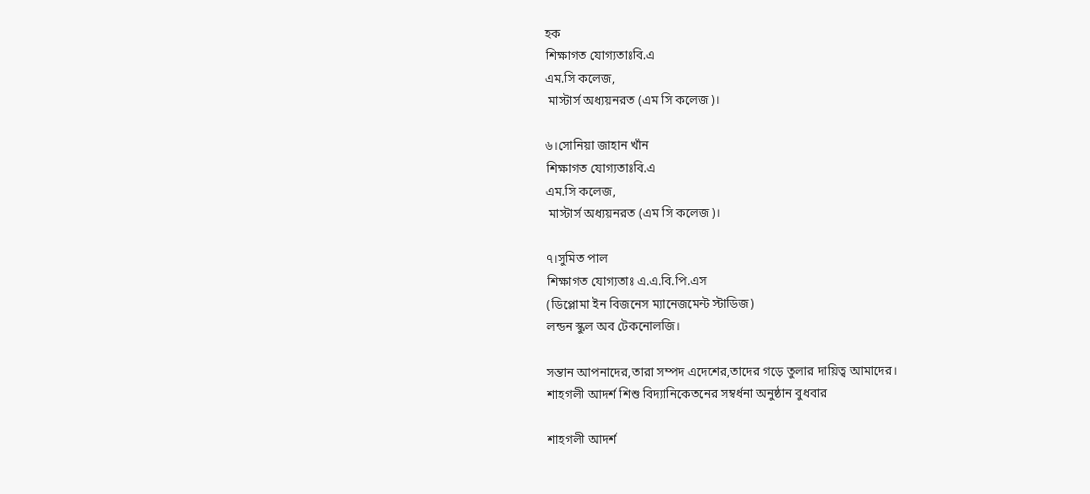হক
শিক্ষাগত যোগ্যতাঃবি.এ
এম.সি কলেজ,
 মাস্টার্স অধ্যয়নরত (এম সি কলেজ)।

৬।সোনিয়া জাহান খাঁন
শিক্ষাগত যোগ্যতাঃবি.এ
এম.সি কলেজ,
 মাস্টার্স অধ্যয়নরত (এম সি কলেজ)।

৭।সুমিত পাল
শিক্ষাগত যোগ্যতাঃ এ.এ.বি.পি.এস
(ডিপ্লোমা ইন বিজনেস ম্যানেজমেন্ট স্টাডিজ)
লন্ডন স্কুল অব টেকনোলজি।

সন্তান আপনাদের,তারা সম্পদ এদেশের,তাদের গড়ে তুলার দায়িত্ব আমাদের।
শাহগলী আদর্শ শিশু বিদ্যানিকেতনের সম্বর্ধনা অনুষ্ঠান বুধবার

শাহগলী আদর্শ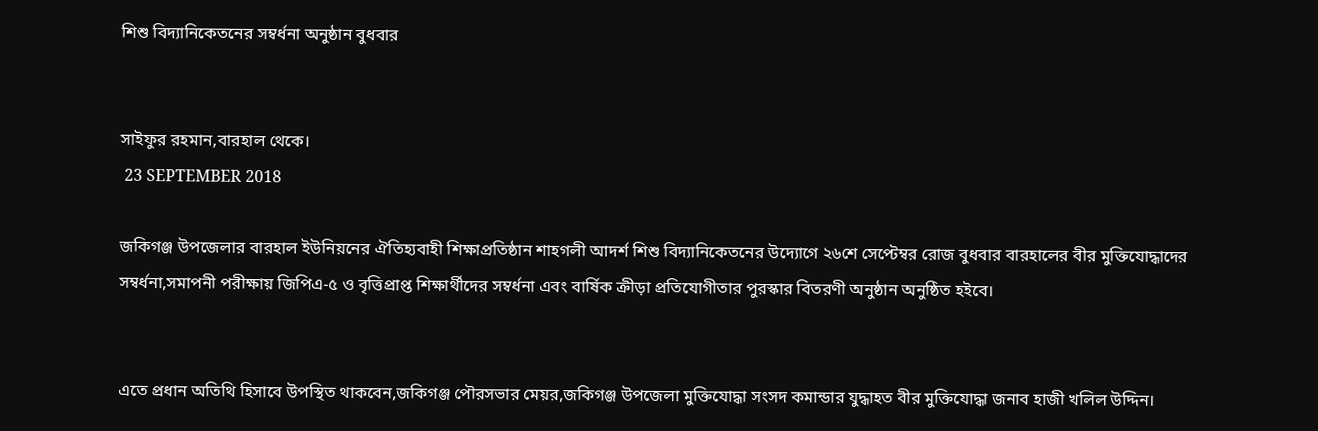শিশু বিদ্যানিকেতনের সম্বর্ধনা অনুষ্ঠান বুধবার


সাইফুর রহমান,বারহাল থেকে।
 23 SEPTEMBER 2018

জকিগঞ্জ উপজেলার বারহাল ইউনিয়নের ঐতিহ্যবাহী শিক্ষাপ্রতিষ্ঠান শাহগলী আদর্শ শিশু বিদ্যানিকেতনের উদ্যোগে ২৬শে সেপ্টেম্বর রোজ বুধবার বারহালের বীর মুক্তিযোদ্ধাদের সম্বর্ধনা,সমাপনী পরীক্ষায় জিপিএ-৫ ও বৃত্তিপ্রাপ্ত শিক্ষার্থীদের সম্বর্ধনা এবং বার্ষিক ক্রীড়া প্রতিযোগীতার পুরস্কার বিতরণী অনুষ্ঠান অনুষ্ঠিত হইবে।


এতে প্রধান অতিথি হিসাবে উপস্থিত থাকবেন,জকিগঞ্জ পৌরসভার মেয়র,জকিগঞ্জ উপজেলা মুক্তিযোদ্ধা সংসদ কমান্ডার যুদ্ধাহত বীর মুক্তিযোদ্ধা জনাব হাজী খলিল উদ্দিন।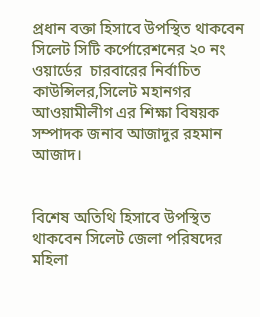প্রধান বক্তা হিসাবে উপস্থিত থাকবেন সিলেট সিটি কর্পোরেশনের ২০ নং ওয়ার্ডের  চারবারের নির্বাচিত কাউন্সিলর,সিলেট মহানগর আওয়ামীলীগ এর শিক্ষা বিষয়ক সম্পাদক জনাব আজাদুর রহমান আজাদ।


বিশেষ অতিথি হিসাবে উপস্থিত থাকবেন সিলেট জেলা পরিষদের মহিলা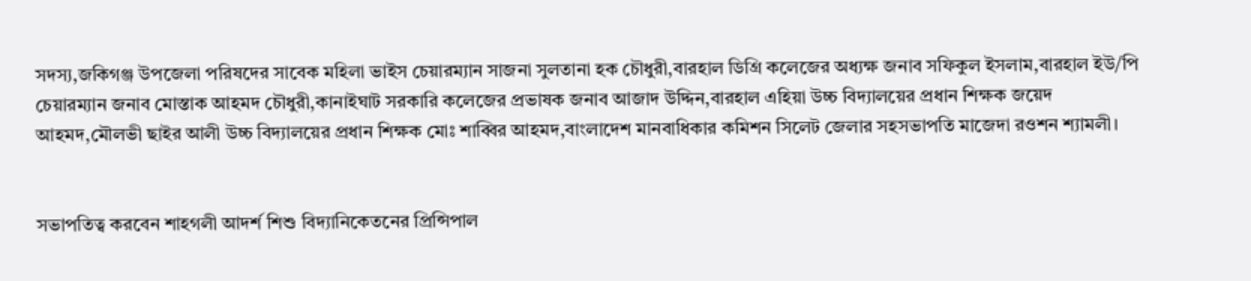সদস্য,জকিগঞ্জ উপজেলা পরিষদের সাবেক মহিলা ভাইস চেয়ারম্যান সাজনা সুলতানা হক চৌধুরী,বারহাল ডিগ্রি কলেজের অধ্যক্ষ জনাব সফিকুল ইসলাম,বারহাল ইউ/পি চেয়ারম্যান জনাব মোস্তাক আহমদ চৌধুরী,কানাইঘাট সরকারি কলেজের প্রভাষক জনাব আজাদ উদ্দিন,বারহাল এহিয়া উচ্চ বিদ্যালয়ের প্রধান শিক্ষক জয়েদ আহমদ,মৌলভী ছাইর আলী উচ্চ বিদ্যালয়ের প্রধান শিক্ষক মোঃ শাব্বির আহমদ,বাংলাদেশ মানবাধিকার কমিশন সিলেট জেলার সহসভাপতি মাজেদা রওশন শ্যামলী।


সভাপতিত্ব করবেন শাহগলী আদর্শ শিশু বিদ্যানিকেতনের প্রিন্সিপাল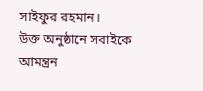সাইফুর রহমান।
উক্ত অনুষ্ঠানে সবাইকে আমন্ত্রন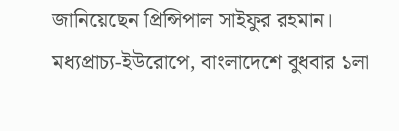জানিয়েছেন প্রিন্সিপাল সাইফুর রহমান।
মধ্যপ্রাচ্য-ইউরোপে, বাংলাদেশে বুধবার ১লা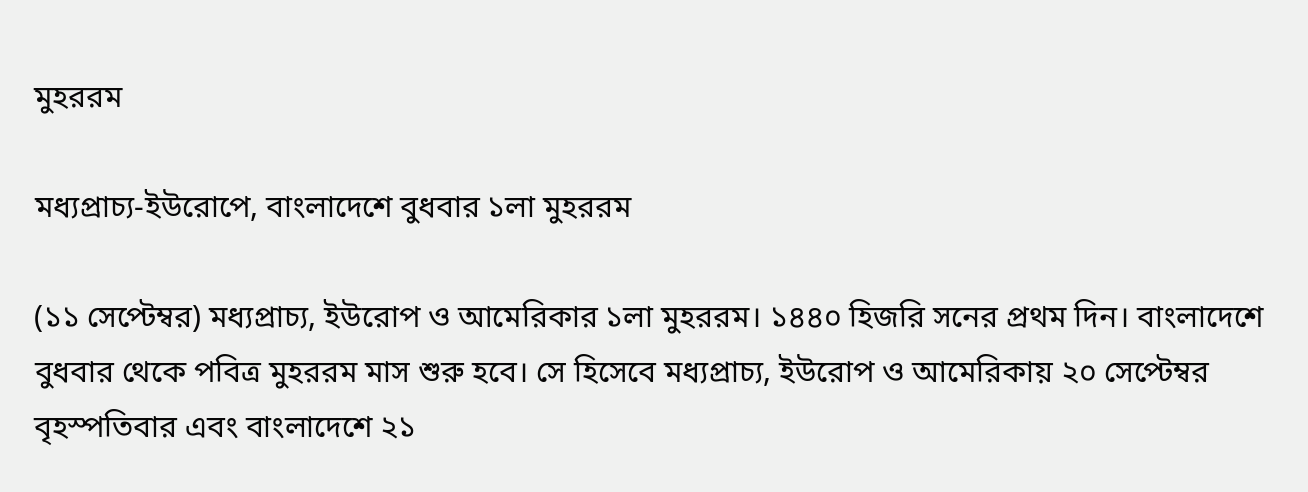মুহররম

মধ্যপ্রাচ্য-ইউরোপে, বাংলাদেশে বুধবার ১লা মুহররম

(১১ সেপ্টেম্বর) মধ্যপ্রাচ্য, ইউরোপ ও আমেরিকার ১লা মুহররম। ১৪৪০ হিজরি সনের প্রথম দিন। বাংলাদেশে বুধবার থেকে পবিত্র মুহররম মাস শুরু হবে। সে হিসেবে মধ্যপ্রাচ্য, ইউরোপ ও আমেরিকায় ২০ সেপ্টেম্বর বৃহস্পতিবার এবং বাংলাদেশে ২১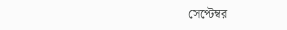সেপ্টেম্বর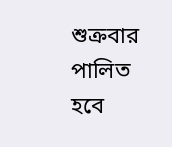শুক্রবার পালিত হবে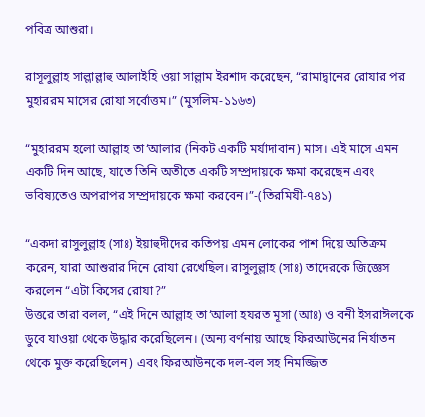পবিত্র আশুরা।

রাসূলুল্লাহ সাল্লাল্লাহু আলাইহি ওয়া সাল্লাম ইরশাদ করেছেন, “রামাদ্বানের রোযার পর মুহাররম মাসের রোযা সর্বোত্তম।” (মুসলিম-১১৬৩)

“মুহাররম হলো আল্লাহ তা‘আলার (নিকট একটি মর্যাদাবান) মাস। এই মাসে এমন একটি দিন আছে, যাতে তিনি অতীতে একটি সম্প্রদায়কে ক্ষমা করেছেন এবং ভবিষ্যতেও অপরাপর সম্প্রদায়কে ক্ষমা করবেন।”-(তিরমিযী-৭৪১)

“একদা রাসুলুল্লাহ (সাঃ) ইয়াহুদীদের কতিপয় এমন লোকের পাশ দিয়ে অতিক্রম করেন, যারা আশুরার দিনে রোযা রেখেছিল। রাসুলুল্লাহ (সাঃ) তাদেরকে জিজ্ঞেস করলেন “এটা কিসের রোযা?”
উত্তরে তারা বলল, “এই দিনে আল্লাহ তা‘আলা হযরত মূসা (আঃ) ও বনী ইসরাঈলকে ডুবে যাওয়া থেকে উদ্ধার করেছিলেন। (অন্য বর্ণনায় আছে ফিরআউনের নির্যাতন থেকে মুক্ত করেছিলেন) এবং ফিরআউনকে দল-বল সহ নিমজ্জিত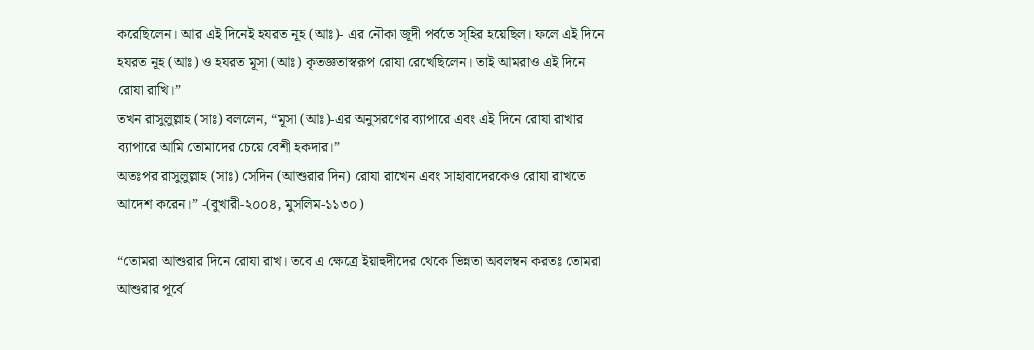করেছিলেন। আর এই দিনেই হযরত নূহ (আঃ)- এর নৌকা জূদী পর্বতে স্হির হয়েছিল। ফলে এই দিনে হযরত নূহ (আঃ) ও হযরত মূসা (আঃ) কৃতজ্ঞতাস্বরূপ রোযা রেখেছিলেন। তাই আমরাও এই দিনে রোযা রাখি।”
তখন রাসুলুল্লাহ (সাঃ) বললেন, “মূসা (আঃ)-এর অনুসরণের ব্যাপারে এবং এই দিনে রোযা রাখার ব্যাপারে আমি তোমাদের চেয়ে বেশী হকদার।”
অতঃপর রাসুলুল্লাহ (সাঃ) সেদিন (আশুরার দিন) রোযা রাখেন এবং সাহাবাদেরকেও রোযা রাখতে আদেশ করেন।” -(বুখারী-২০০৪, মুসলিম-১১৩০)

“তোমরা আশুরার দিনে রোযা রাখ। তবে এ ক্ষেত্রে ইয়াহুদীদের থেকে ভিন্নতা অবলম্বন করতঃ তোমরা আশুরার পূর্বে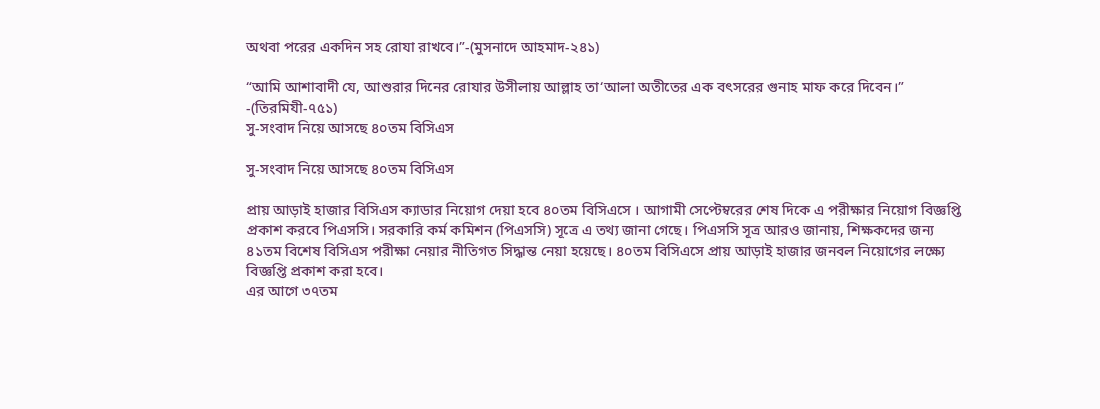অথবা পরের একদিন সহ রোযা রাখবে।”-(মুসনাদে আহমাদ-২৪১)

“আমি আশাবাদী যে, আশুরার দিনের রোযার উসীলায় আল্লাহ তা‘আলা অতীতের এক বৎসরের গুনাহ মাফ করে দিবেন।” -(তিরমিযী-৭৫১)
সু-সংবাদ নিয়ে আসছে ৪০তম বিসিএস

সু-সংবাদ নিয়ে আসছে ৪০তম বিসিএস

প্রায় আড়াই হাজার বিসিএস ক্যাডার নিয়োগ দেয়া হবে ৪০তম বিসিএসে । আগামী সেপ্টেম্বরের শেষ দিকে এ পরীক্ষার নিয়োগ বিজ্ঞপ্তি প্রকাশ করবে পিএসসি। সরকারি কর্ম কমিশন (পিএসসি) সূত্রে এ তথ্য জানা গেছে। পিএসসি সূত্র আরও জানায়, শিক্ষকদের জন্য ৪১তম বিশেষ বিসিএস পরীক্ষা নেয়ার নীতিগত সিদ্ধান্ত নেয়া হয়েছে। ৪০তম বিসিএসে প্রায় আড়াই হাজার জনবল নিয়োগের লক্ষ্যে বিজ্ঞপ্তি প্রকাশ করা হবে।
এর আগে ৩৭তম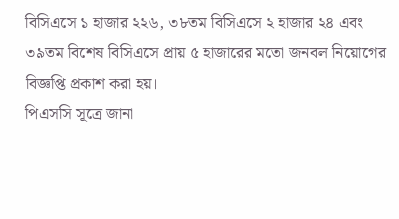বিসিএসে ১ হাজার ২২৬, ৩৮তম বিসিএসে ২ হাজার ২৪ এবং ৩৯তম বিশেষ বিসিএসে প্রায় ৫ হাজারের মতো জনবল নিয়োগের বিজ্ঞপ্তি প্রকাশ করা হয়।
পিএসসি সূত্রে জানা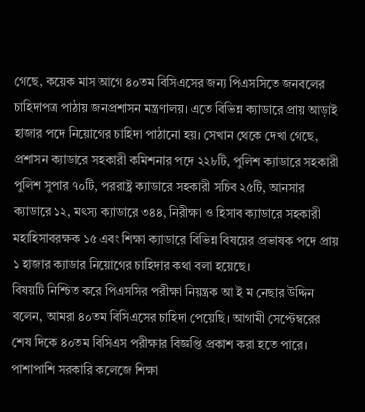গেছে, কয়েক মাস আগে ৪০তম বিসিএসের জন্য পিএসসিতে জনবলের চাহিদাপত্র পাঠায় জনপ্রশাসন মন্ত্রণালয়। এতে বিভিন্ন ক্যাডারে প্রায় আড়াই হাজার পদে নিয়োগের চাহিদা পাঠানো হয়। সেখান থেকে দেখা গেছে, প্রশাসন ক্যাডারে সহকারী কমিশনার পদে ২২৮টি, পুলিশ ক্যাডারে সহকারী পুলিশ সুপার ৭০টি, পররাষ্ট্র ক্যাডারে সহকারী সচিব ২৫টি, আনসার ক্যাডারে ১২, মৎস্য ক্যাডারে ৩৪৪, নিরীক্ষা ও হিসাব ক্যাডারে সহকারী মহাহিসাবরক্ষক ১৫ এবং শিক্ষা ক্যাডারে বিভিন্ন বিষয়ের প্রভাষক পদে প্রায় ১ হাজার ক্যাডার নিয়োগের চাহিদার কথা বলা হয়েছে।
বিষয়টি নিশ্চিত করে পিএসসির পরীক্ষা নিয়ন্ত্রক আ ই ম নেছার উদ্দিন বলেন, আমরা ৪০তম বিসিএসের চাহিদা পেয়েছি। আগামী সেপ্টেম্বরের শেষ দিকে ৪০তম বিসিএস পরীক্ষার বিজ্ঞপ্তি প্রকাশ করা হতে পারে। পাশাপাশি সরকারি কলেজে শিক্ষা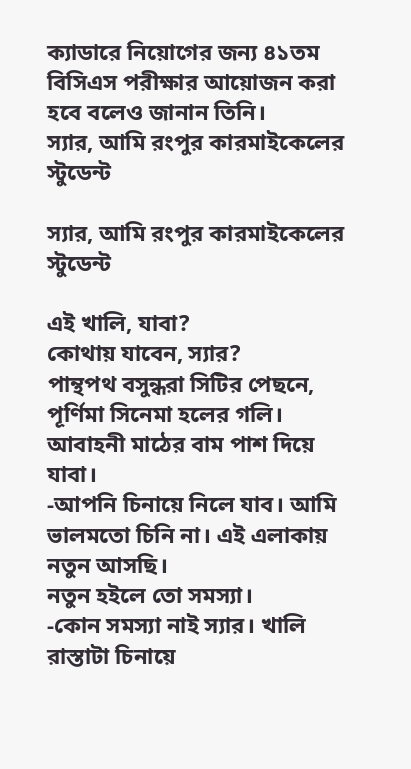ক্যাডারে নিয়োগের জন্য ৪১তম বিসিএস পরীক্ষার আয়োজন করা হবে বলেও জানান তিনি।
স্যার, আমি রংপুর কারমাইকেলের স্টুডেন্ট

স্যার, আমি রংপুর কারমাইকেলের স্টুডেন্ট

এই খালি, যাবা?
কোথায় যাবেন, স্যার?
পান্থপথ বসুন্ধরা সিটির পেছনে, পূর্ণিমা সিনেমা হলের গলি। আবাহনী মাঠের বাম পাশ দিয়ে যাবা।
-আপনি চিনায়ে নিলে যাব। আমি ভালমতো চিনি না। এই এলাকায় নতুন আসছি।
নতুন হইলে তো সমস্যা।
-কোন সমস্যা নাই স্যার। খালি রাস্তাটা চিনায়ে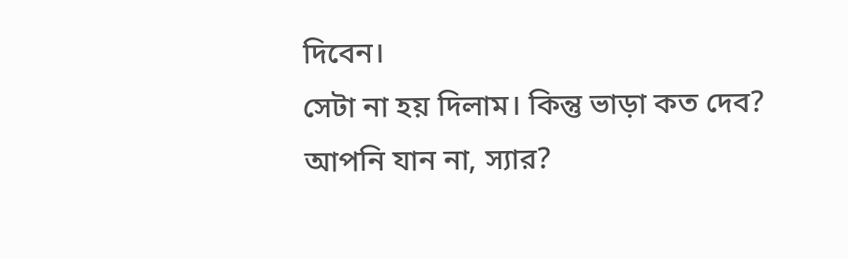দিবেন।
সেটা না হয় দিলাম। কিন্তু ভাড়া কত দেব?
আপনি যান না, স্যার?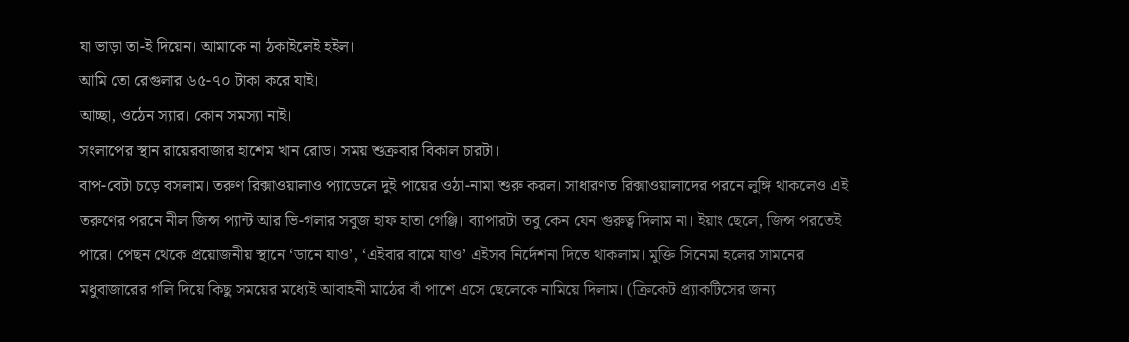যা ভাড়া তা-ই দিয়েন। আমাকে না ঠকাইলেই হইল।
আমি তো রেগুলার ৬৫-৭০ টাকা করে যাই।
আচ্ছা, ওঠেন স্যার। কোন সমস্যা নাই।
সংলাপের স্থান রায়েরবাজার হাশেম খান রোড। সময় শুক্রবার বিকাল চারটা।
বাপ-বেটা চড়ে বসলাম। তরুণ রিক্সাওয়ালাও প্যাডেলে দুই পায়ের ওঠা-নামা শুরু করল। সাধারণত রিক্সাওয়ালাদের পরনে লুঙ্গি থাকলেও এই তরুণের পরনে নীল জিন্স প্যান্ট আর ভি-গলার সবুজ হাফ হাতা গেঞ্জি। ব্যাপারটা তবু কেন যেন গুরুত্ব দিলাম না। ইয়াং ছেলে, জিন্স পরতেই পারে। পেছন থেকে প্রয়োজনীয় স্থানে ‘ডানে যাও’, ‘এইবার বামে যাও’ এইসব নির্দেশনা দিতে থাকলাম। মুক্তি সিনেমা হলের সামনের মধুবাজারের গলি দিয়ে কিছু সময়ের মধ্যেই আবাহনী মাঠের বাঁ পাশে এসে ছেলেকে নামিয়ে দিলাম। (ক্রিকেট প্র্যাকটিসের জন্য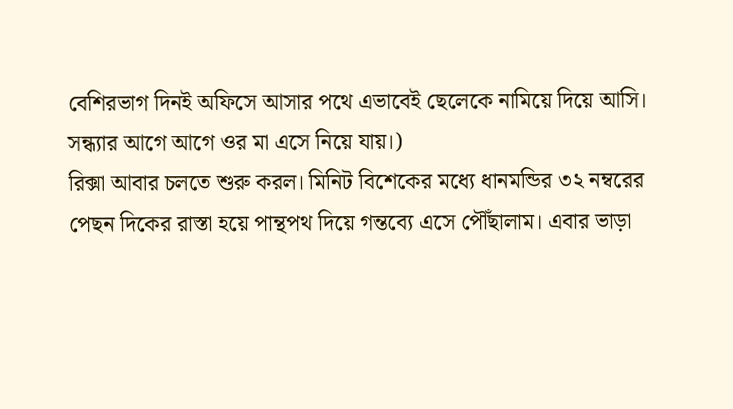বেশিরভাগ দিনই অফিসে আসার পথে এভাবেই ছেলেকে নামিয়ে দিয়ে আসি। সন্ধ্যার আগে আগে ওর মা এসে নিয়ে যায়।)
রিক্সা আবার চলতে শুরু করল। মিনিট বিশেকের মধ্যে ধানমন্ডির ৩২ নম্বরের পেছন দিকের রাস্তা হয়ে পান্থপথ দিয়ে গন্তব্যে এসে পৌঁছালাম। এবার ভাড়া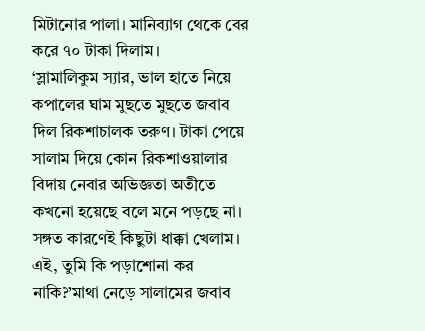মিটানোর পালা। মানিব্যাগ থেকে বের করে ৭০ টাকা দিলাম।
‘স্লামালিকুম স্যার, ভাল হাতে নিয়ে কপালের ঘাম মুছতে মুছতে জবাব দিল রিকশাচালক তরুণ। টাকা পেয়ে সালাম দিয়ে কোন রিকশাওয়ালার বিদায় নেবার অভিজ্ঞতা অতীতে কখনো হয়েছে বলে মনে পড়ছে না। সঙ্গত কারণেই কিছুটা ধাক্কা খেলাম।
এই, তুমি কি পড়াশোনা কর নাকি?’মাথা নেড়ে সালামের জবাব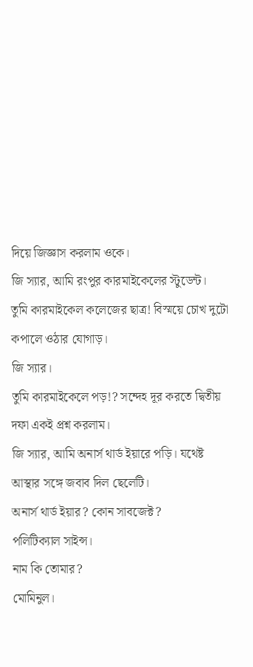দিয়ে জিজ্ঞাস করলাম ওকে।
জি স্যার, আমি রংপুর কারমাইকেলের স্টুডেন্ট।
তুমি কারমাইকেল কলেজের ছাত্র! বিস্ময়ে চোখ দুটো কপালে ওঠার যোগাড়।
জি স্যার।
তুমি কারমাইকেলে পড়!? সন্দেহ দূর করতে দ্বিতীয় দফা একই প্রশ্ন করলাম।
জি স্যার, আমি অনার্স থার্ড ইয়ারে পড়ি। যথেষ্ট আস্থার সঙ্গে জবাব দিল ছেলেটি।
অনার্স থার্ড ইয়ার? কোন সাবজেক্ট?
পলিটিক্যাল সাইন্স।
নাম কি তোমার?
মোমিনুল।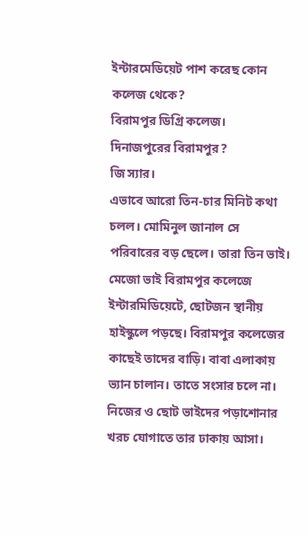ইন্টারমেডিয়েট পাশ করেছ কোন কলেজ থেকে?
বিরামপুর ডিগ্রি কলেজ।
দিনাজপুরের বিরামপুর?
জি স্যার।
এভাবে আরো তিন-চার মিনিট কথা চলল। মোমিনুল জানাল সে পরিবারের বড় ছেলে। তারা তিন ভাই। মেজো ভাই বিরামপুর কলেজে ইন্টারমিডিয়েটে, ছোটজন স্থানীয় হাইস্কুলে পড়ছে। বিরামপুর কলেজের কাছেই তাদের বাড়ি। বাবা এলাকায় ভ্যান চালান। তাতে সংসার চলে না। নিজের ও ছোট ভাইদের পড়াশোনার খরচ যোগাতে তার ঢাকায় আসা।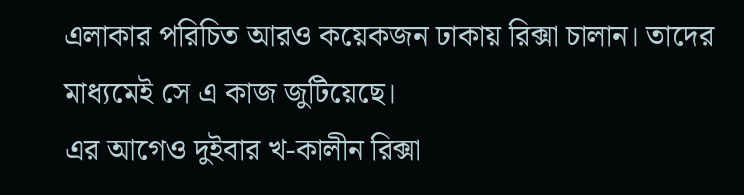এলাকার পরিচিত আরও কয়েকজন ঢাকায় রিক্সা চালান। তাদের মাধ্যমেই সে এ কাজ জুটিয়েছে।
এর আগেও দুইবার খ-কালীন রিক্সা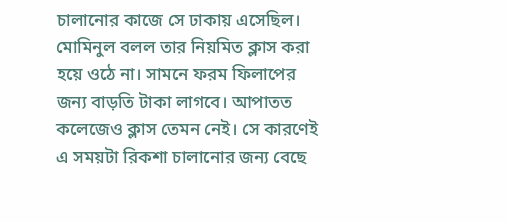চালানোর কাজে সে ঢাকায় এসেছিল। মোমিনুল বলল তার নিয়মিত ক্লাস করা হয়ে ওঠে না। সামনে ফরম ফিলাপের জন্য বাড়তি টাকা লাগবে। আপাতত কলেজেও ক্লাস তেমন নেই। সে কারণেই এ সময়টা রিকশা চালানোর জন্য বেছে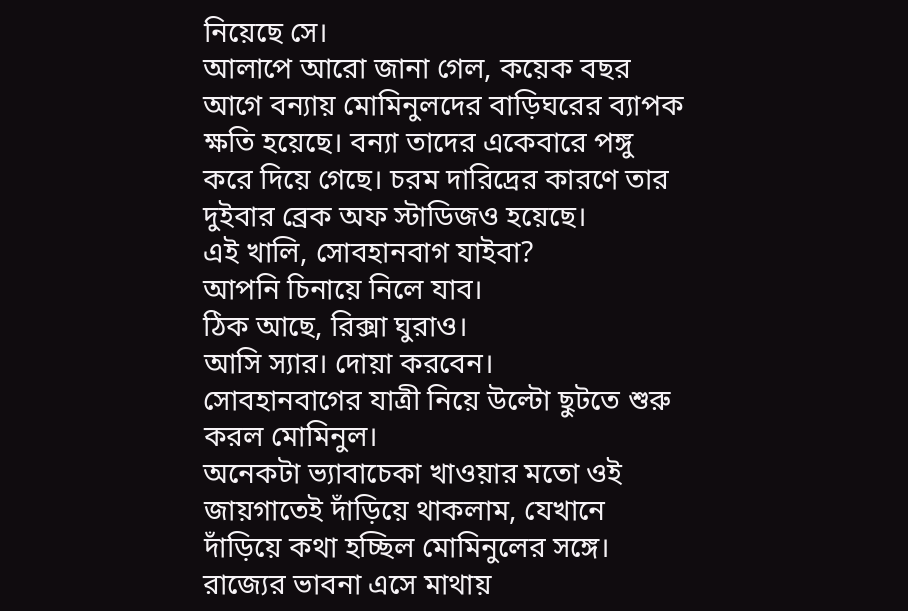নিয়েছে সে।
আলাপে আরো জানা গেল, কয়েক বছর আগে বন্যায় মোমিনুলদের বাড়িঘরের ব্যাপক ক্ষতি হয়েছে। বন্যা তাদের একেবারে পঙ্গু করে দিয়ে গেছে। চরম দারিদ্রের কারণে তার দুইবার ব্রেক অফ স্টাডিজও হয়েছে।
এই খালি, সোবহানবাগ যাইবা?
আপনি চিনায়ে নিলে যাব।
ঠিক আছে, রিক্সা ঘুরাও।
আসি স্যার। দোয়া করবেন।
সোবহানবাগের যাত্রী নিয়ে উল্টো ছুটতে শুরু করল মোমিনুল।
অনেকটা ভ্যাবাচেকা খাওয়ার মতো ওই জায়গাতেই দাঁড়িয়ে থাকলাম, যেখানে দাঁড়িয়ে কথা হচ্ছিল মোমিনুলের সঙ্গে। রাজ্যের ভাবনা এসে মাথায়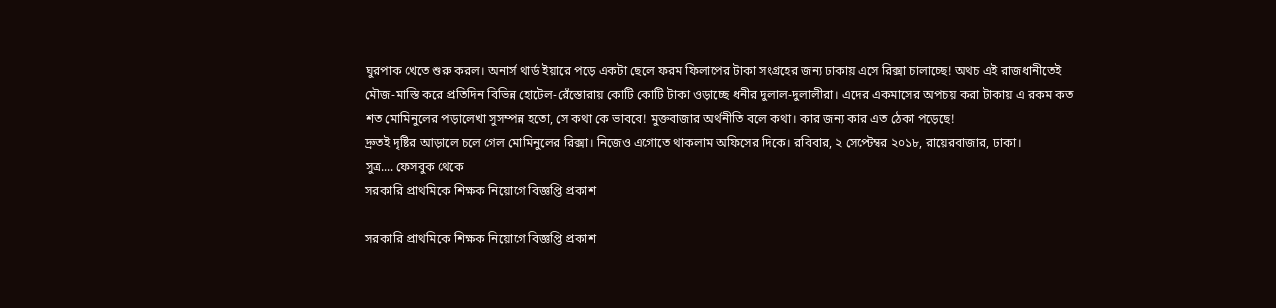ঘুরপাক খেতে শুরু করল। অনার্স থার্ড ইয়ারে পড়ে একটা ছেলে ফরম ফিলাপের টাকা সংগ্রহের জন্য ঢাকায় এসে রিক্সা চালাচ্ছে! অথচ এই রাজধানীতেই মৌজ-মাস্তি করে প্রতিদিন বিভিন্ন হোটেল-রেঁস্তোরায় কোটি কোটি টাকা ওড়াচ্ছে ধনীর দুলাল-দুলালীরা। এদের একমাসের অপচয় করা টাকায় এ রকম কত শত মোমিনুলের পড়ালেখা সুসম্পন্ন হতো, সে কথা কে ভাববে! মুক্তবাজার অর্থনীতি বলে কথা। কার জন্য কার এত ঠেকা পড়েছে!
দ্রুতই দৃষ্টির আড়ালে চলে গেল মোমিনুলের রিক্সা। নিজেও এগোতে থাকলাম অফিসের দিকে। রবিবার, ২ সেপ্টেম্বর ২০১৮, রায়েরবাজার, ঢাকা।
সুত্র.... ফেসবুক থেকে
সরকারি প্রাথমিকে শিক্ষক নিয়োগে বিজ্ঞপ্তি প্রকাশ

সরকারি প্রাথমিকে শিক্ষক নিয়োগে বিজ্ঞপ্তি প্রকাশ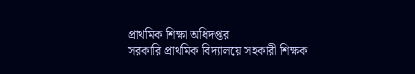প্রাথমিক শিক্ষা অধিদপ্তর
সরকারি প্রাথমিক বিদ্যালয়ে সহকারী শিক্ষক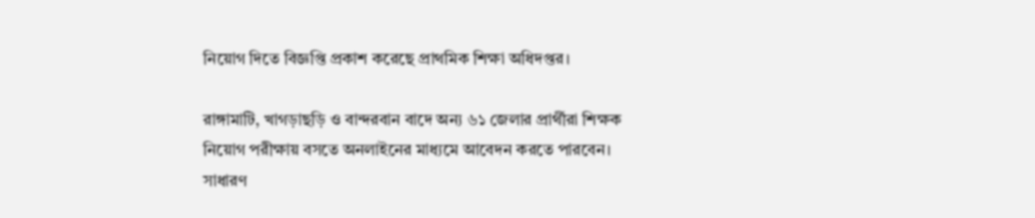নিয়োগ দিতে বিজ্ঞপ্তি প্রকাশ করেছে প্রাথমিক শিক্ষা অধিদপ্তর।

রাঙ্গামাটি, খাগড়াছড়ি ও বান্দরবান বাদে অন্য ৬১ জেলার প্রার্থীরা শিক্ষক নিয়োগ পরীক্ষায় বসতে অনলাইনের মাধ্যমে আবেদন করতে পারবেন।
সাধারণ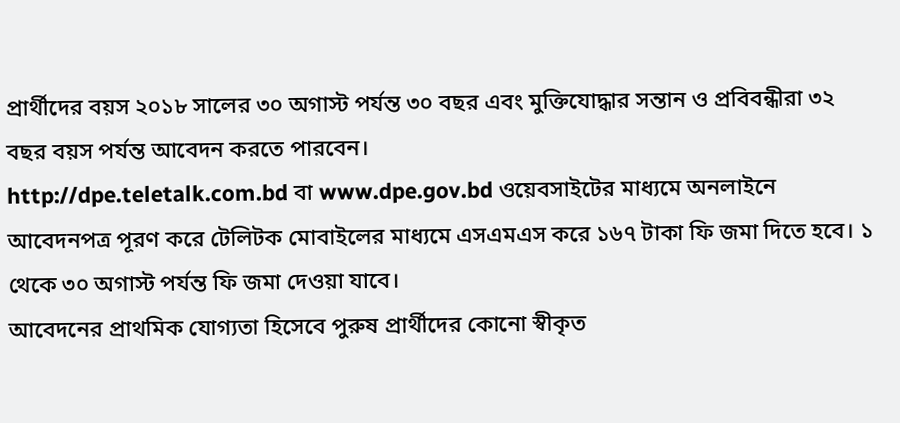প্রার্থীদের বয়স ২০১৮ সালের ৩০ অগাস্ট পর্যন্ত ৩০ বছর এবং মুক্তিযোদ্ধার সন্তান ও প্রবিবন্ধীরা ৩২ বছর বয়স পর্যন্ত আবেদন করতে পারবেন।
http://dpe.teletalk.com.bd বা www.dpe.gov.bd ওয়েবসাইটের মাধ্যমে অনলাইনে আবেদনপত্র পূরণ করে টেলিটক মোবাইলের মাধ্যমে এসএমএস করে ১৬৭ টাকা ফি জমা দিতে হবে। ১ থেকে ৩০ অগাস্ট পর্যন্ত ফি জমা দেওয়া যাবে।
আবেদনের প্রাথমিক যোগ্যতা হিসেবে পুরুষ প্রার্থীদের কোনো স্বীকৃত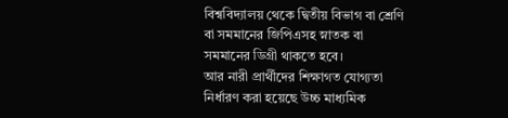বিশ্ববিদ্যালয় থেকে দ্বিতীয় বিভাগ বা শ্রেণি বা সমমানের জিপিএসহ স্নাতক বা সমমানের ডিগ্রী থাকতে হবে।
আর নারী প্রার্থীদের শিক্ষাগত যোগ্যতা নির্ধারণ করা হয়েছে উচ্চ মাধ্যমিক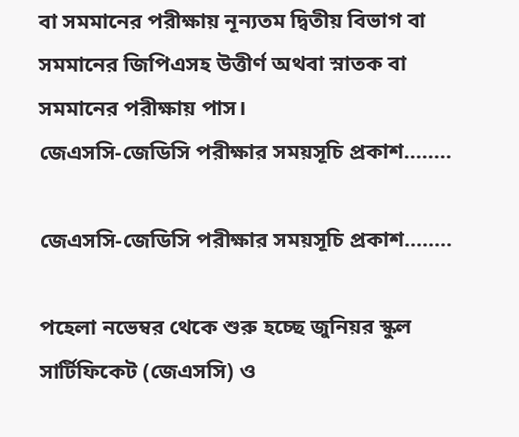বা সমমানের পরীক্ষায় নূন্যতম দ্বিতীয় বিভাগ বা সমমানের জিপিএসহ উত্তীর্ণ অথবা স্নাতক বা সমমানের পরীক্ষায় পাস।
জেএসসি-জেডিসি পরীক্ষার সময়সূচি প্রকাশ........

জেএসসি-জেডিসি পরীক্ষার সময়সূচি প্রকাশ........

পহেলা নভেম্বর থেকে শুরু হচ্ছে জুনিয়র স্কুল সার্টিফিকেট (জেএসসি) ও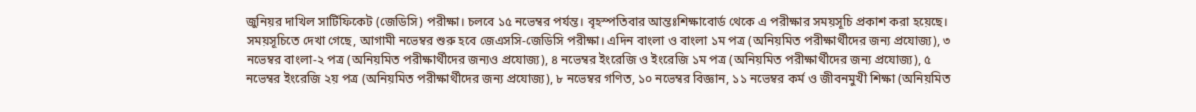জুনিয়র দাখিল সার্টিফিকেট (জেডিসি) পরীক্ষা। চলবে ১৫ নভেম্বর পর্যন্ত। বৃহস্পতিবার আন্তঃশিক্ষাবোর্ড থেকে এ পরীক্ষার সময়সূচি প্রকাশ করা হয়েছে।
সময়সূচিতে দেখা গেছে, আগামী নভেম্বর শুরু হবে জেএসসি-জেডিসি পরীক্ষা। এদিন বাংলা ও বাংলা ১ম পত্র (অনিয়মিত পরীক্ষার্থীদের জন্য প্রযোজ্য), ৩ নভেম্বর বাংলা-২ পত্র (অনিয়মিত পরীক্ষার্থীদের জন্যও প্রযোজ্য), ৪ নভেম্বর ইংরেজি ও ইংরেজি ১ম পত্র (অনিয়মিত পরীক্ষার্থীদের জন্য প্রযোজ্য), ৫ নভেম্বর ইংরেজি ২য় পত্র (অনিয়মিত পরীক্ষার্থীদের জন্য প্রযোজ্য), ৮ নভেম্বর গণিত, ১০ নভেম্বর বিজ্ঞান, ১১ নভেম্বর কর্ম ও জীবনমুখী শিক্ষা (অনিয়মিত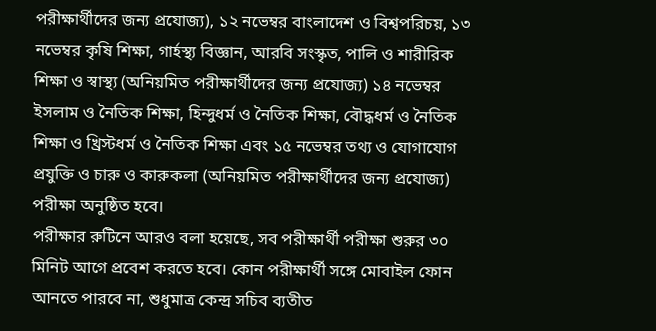পরীক্ষার্থীদের জন্য প্রযোজ্য), ১২ নভেম্বর বাংলাদেশ ও বিশ্বপরিচয়, ১৩ নভেম্বর কৃষি শিক্ষা, গার্হস্থ্য বিজ্ঞান, আরবি সংস্কৃত, পালি ও শারীরিক শিক্ষা ও স্বাস্থ্য (অনিয়মিত পরীক্ষার্থীদের জন্য প্রযোজ্য) ১৪ নভেম্বর ইসলাম ও নৈতিক শিক্ষা, হিন্দুধর্ম ও নৈতিক শিক্ষা, বৌদ্ধধর্ম ও নৈতিক শিক্ষা ও খ্রিস্টধর্ম ও নৈতিক শিক্ষা এবং ১৫ নভেম্বর তথ্য ও যোগাযোগ প্রযুক্তি ও চারু ও কারুকলা (অনিয়মিত পরীক্ষার্থীদের জন্য প্রযোজ্য) পরীক্ষা অনুষ্ঠিত হবে।
পরীক্ষার রুটিনে আরও বলা হয়েছে, সব পরীক্ষার্থী পরীক্ষা শুরুর ৩০ মিনিট আগে প্রবেশ করতে হবে। কোন পরীক্ষার্থী সঙ্গে মোবাইল ফোন আনতে পারবে না, শুধুমাত্র কেন্দ্র সচিব ব্যতীত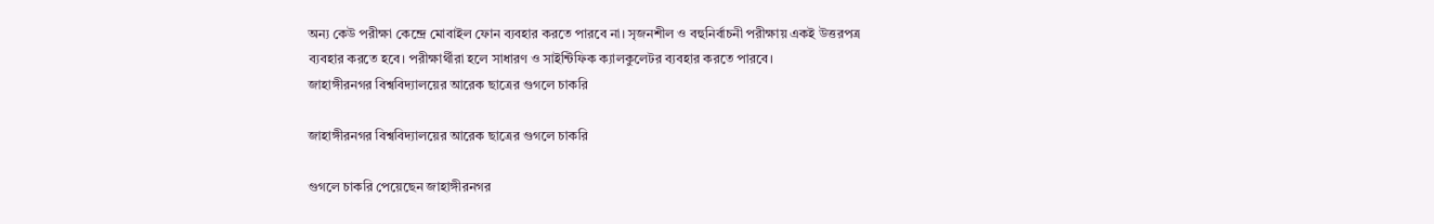অন্য কেউ পরীক্ষা কেন্দ্রে মোবাইল ফোন ব্যবহার করতে পারবে না। সৃজনশীল ও বহুনির্বাচনী পরীক্ষায় একই উত্তরপত্র ব্যবহার করতে হবে। পরীক্ষার্থীরা হলে সাধারণ ও সাইন্টিফিক ক্যালকুলেটর ব্যবহার করতে পারবে।
জাহাঙ্গীরনগর বিশ্ববিদ্যালয়ের আরেক ছাত্রের গুগলে চাকরি

জাহাঙ্গীরনগর বিশ্ববিদ্যালয়ের আরেক ছাত্রের গুগলে চাকরি

গুগলে চাকরি পেয়েছেন জাহাঙ্গীরনগর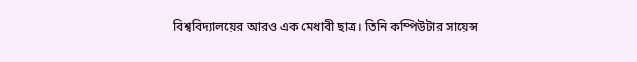বিশ্ববিদ্যালয়ের আরও এক মেধাবী ছাত্র। তিনি কম্পিউটার সায়েন্স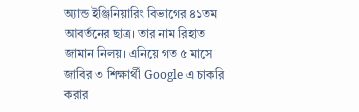অ্যান্ড ইঞ্জিনিয়ারিং বিভাগের ৪১তম আবর্তনের ছাত্র। তার নাম রিহাত জামান নিলয়। এনিয়ে গত ৫ মাসে জাবির ৩ শিক্ষার্থী Google এ চাকরি করার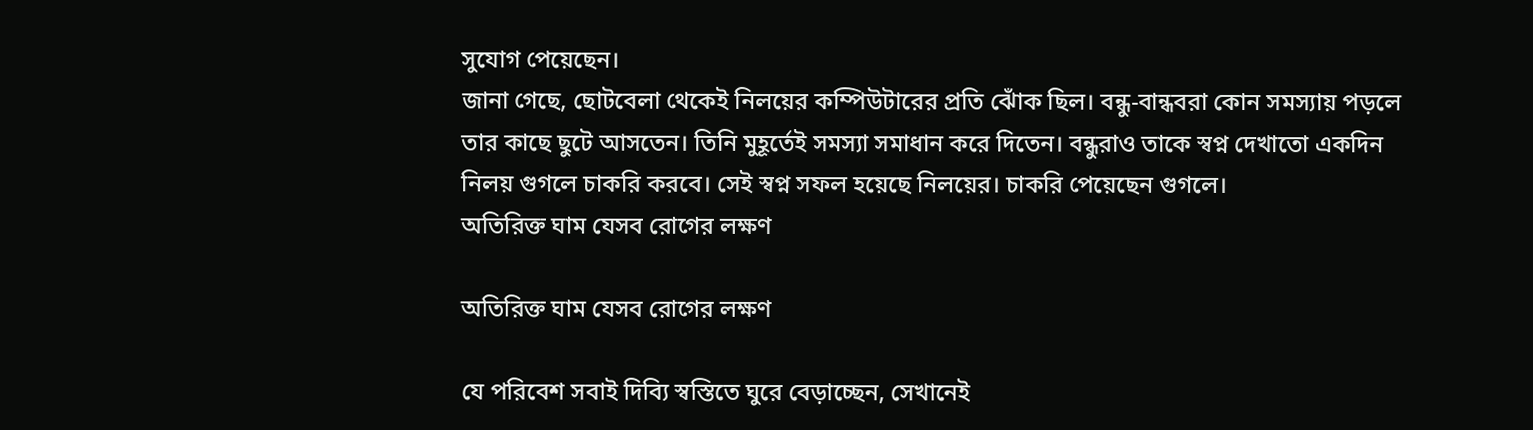সুযোগ পেয়েছেন।
জানা গেছে, ছোটবেলা থেকেই নিলয়ের কম্পিউটারের প্রতি ঝোঁক ছিল। বন্ধু-বান্ধবরা কোন সমস্যায় পড়লে তার কাছে ছুটে আসতেন। তিনি মুহূর্তেই সমস্যা সমাধান করে দিতেন। বন্ধুরাও তাকে স্বপ্ন দেখাতো একদিন নিলয় গুগলে চাকরি করবে। সেই স্বপ্ন সফল হয়েছে নিলয়ের। চাকরি পেয়েছেন গুগলে।
অতিরিক্ত ঘাম যেসব রোগের লক্ষণ

অতিরিক্ত ঘাম যেসব রোগের লক্ষণ

যে পরিবেশ সবাই দিব্যি স্বস্তিতে ঘুরে বেড়াচ্ছেন, সেখানেই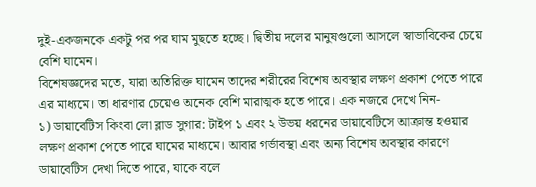দুই-একজনকে একটু পর পর ঘাম মুছতে হচ্ছে। দ্বিতীয় দলের মানুষগুলো আসলে স্বাভাবিকের চেয়ে বেশি ঘামেন।
বিশেষজ্ঞদের মতে, যারা অতিরিক্ত ঘামেন তাদের শরীরের বিশেষ অবস্থার লক্ষণ প্রকাশ পেতে পারে এর মাধ্যমে। তা ধারণার চেয়েও অনেক বেশি মারাত্মক হতে পারে। এক নজরে দেখে নিন-
১) ডায়াবেটিস কিংবা লো ব্লাড সুগার: টাইপ ১ এবং ২ উভয় ধরনের ডায়াবেটিসে আক্রান্ত হওয়ার লক্ষণ প্রকাশ পেতে পারে ঘামের মাধ্যমে। আবার গর্ভাবস্থা এবং অন্য বিশেষ অবস্থার কারণে ডায়াবেটিস দেখা দিতে পারে, যাকে বলে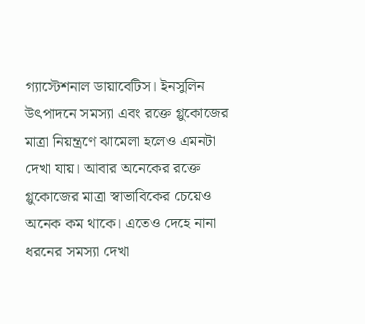গ্যাস্টেশনাল ডায়াবেটিস। ইনসুলিন উৎপাদনে সমস্যা এবং রক্তে গ্লুকোজের মাত্রা নিয়ন্ত্রণে ঝামেলা হলেও এমনটা দেখা যায়। আবার অনেকের রক্তে গ্লুকোজের মাত্রা স্বাভাবিকের চেয়েও অনেক কম থাকে। এতেও দেহে নানা ধরনের সমস্যা দেখা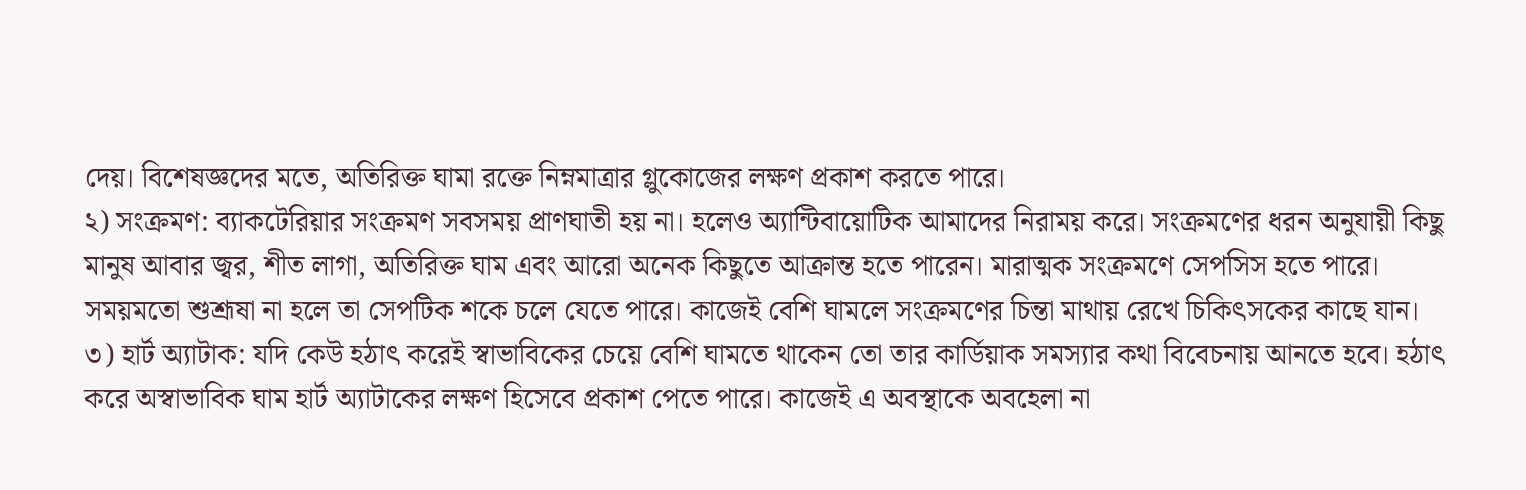দেয়। বিশেষজ্ঞদের মতে, অতিরিক্ত ঘামা রক্তে নিম্নমাত্রার গ্লুকোজের লক্ষণ প্রকাশ করতে পারে।
২) সংক্রমণ: ব্যাকটেরিয়ার সংক্রমণ সবসময় প্রাণঘাতী হয় না। হলেও অ্যান্টিবায়োটিক আমাদের নিরাময় করে। সংক্রমণের ধরন অনুযায়ী কিছু মানুষ আবার জ্বর, শীত লাগা, অতিরিক্ত ঘাম এবং আরো অনেক কিছুতে আক্রান্ত হতে পারেন। মারাত্মক সংক্রমণে সেপসিস হতে পারে। সময়মতো শুশ্রূষা না হলে তা সেপটিক শকে চলে যেতে পারে। কাজেই বেশি ঘামলে সংক্রমণের চিন্তা মাথায় রেখে চিকিৎসকের কাছে যান।
৩) হার্ট অ্যাটাক: যদি কেউ হঠাৎ করেই স্বাভাবিকের চেয়ে বেশি ঘামতে থাকেন তো তার কার্ডিয়াক সমস্যার কথা বিবেচনায় আনতে হবে। হঠাৎ করে অস্বাভাবিক ঘাম হার্ট অ্যাটাকের লক্ষণ হিসেবে প্রকাশ পেতে পারে। কাজেই এ অবস্থাকে অবহেলা না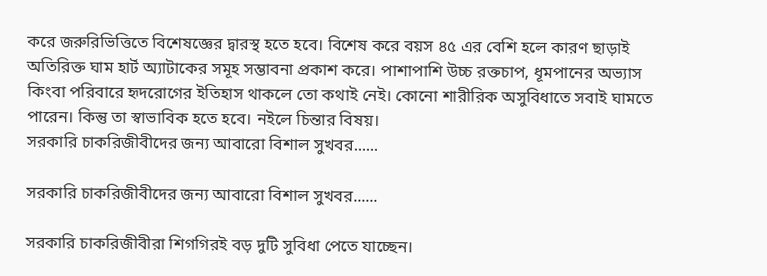করে জরুরিভিত্তিতে বিশেষজ্ঞের দ্বারস্থ হতে হবে। বিশেষ করে বয়স ৪৫ এর বেশি হলে কারণ ছাড়াই অতিরিক্ত ঘাম হার্ট অ্যাটাকের সমূহ সম্ভাবনা প্রকাশ করে। পাশাপাশি উচ্চ রক্তচাপ, ধূমপানের অভ্যাস কিংবা পরিবারে হৃদরোগের ইতিহাস থাকলে তো কথাই নেই। কোনো শারীরিক অসুবিধাতে সবাই ঘামতে পারেন। কিন্তু তা স্বাভাবিক হতে হবে। নইলে চিন্তার বিষয়।
সরকারি চাকরিজীবীদের জন্য আবারো বিশাল সুখবর......

সরকারি চাকরিজীবীদের জন্য আবারো বিশাল সুখবর......

সরকারি চাকরিজীবীরা শিগগিরই বড় দুটি সুবিধা পেতে যাচ্ছেন।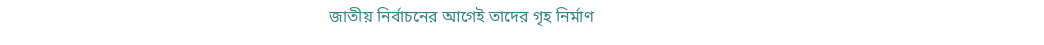জাতীয় নির্বাচনের আগেই তাদের গৃহ নির্মাণ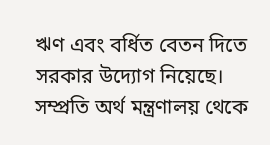ঋণ এবং বর্ধিত বেতন দিতে সরকার উদ্যোগ নিয়েছে। সম্প্রতি অর্থ মন্ত্রণালয় থেকে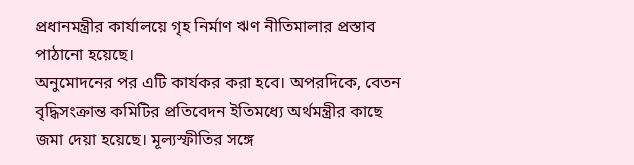প্রধানমন্ত্রীর কার্যালয়ে গৃহ নির্মাণ ঋণ নীতিমালার প্রস্তাব পাঠানো হয়েছে।
অনুমোদনের পর এটি কার্যকর করা হবে। অপরদিকে, বেতন বৃদ্ধিসংক্রান্ত কমিটির প্রতিবেদন ইতিমধ্যে অর্থমন্ত্রীর কাছে জমা দেয়া হয়েছে। মূল্যস্ফীতির সঙ্গে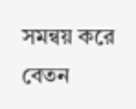সমন্বয় করে বেতন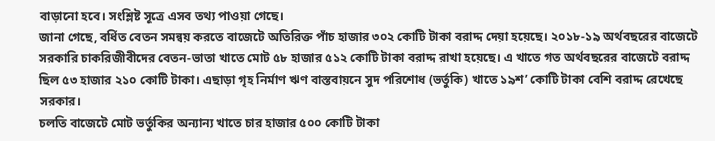বাড়ানো হবে। সংশ্লিষ্ট সূত্রে এসব তথ্য পাওয়া গেছে।
জানা গেছে, বর্ধিত বেতন সমন্বয় করতে বাজেটে অতিরিক্ত পাঁচ হাজার ৩০২ কোটি টাকা বরাদ্দ দেয়া হয়েছে। ২০১৮-১৯ অর্থবছরের বাজেটে সরকারি চাকরিজীবীদের বেতন-ভাতা খাতে মোট ৫৮ হাজার ৫১২ কোটি টাকা বরাদ্দ রাখা হয়েছে। এ খাতে গত অর্থবছরের বাজেটে বরাদ্দ ছিল ৫৩ হাজার ২১০ কোটি টাকা। এছাড়া গৃহ নির্মাণ ঋণ বাস্তবায়নে সুদ পরিশোধ (ভর্তুকি) খাতে ১৯শ’ কোটি টাকা বেশি বরাদ্দ রেখেছে সরকার।
চলতি বাজেটে মোট ভর্তুকির অন্যান্য খাতে চার হাজার ৫০০ কোটি টাকা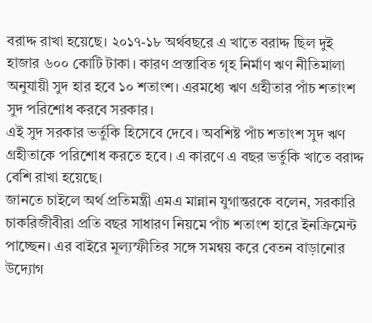বরাদ্দ রাখা হয়েছে। ২০১৭-১৮ অর্থবছরে এ খাতে বরাদ্দ ছিল দুই হাজার ৬০০ কোটি টাকা। কারণ প্রস্তাবিত গৃহ নির্মাণ ঋণ নীতিমালা অনুযায়ী সুদ হার হবে ১০ শতাংশ। এরমধ্যে ঋণ গ্রহীতার পাঁচ শতাংশ সুদ পরিশোধ করবে সরকার।
এই সুদ সরকার ভর্তুকি হিসেবে দেবে। অবশিষ্ট পাঁচ শতাংশ সুদ ঋণ গ্রহীতাকে পরিশোধ করতে হবে। এ কারণে এ বছর ভর্তুকি খাতে বরাদ্দ বেশি রাখা হয়েছে।
জানতে চাইলে অর্থ প্রতিমন্ত্রী এমএ মান্নান যুগান্তরকে বলেন, সরকারি চাকরিজীবীরা প্রতি বছর সাধারণ নিয়মে পাঁচ শতাংশ হারে ইনক্রিমেন্ট পাচ্ছেন। এর বাইরে মূল্যস্ফীতির সঙ্গে সমন্বয় করে বেতন বাড়ানোর উদ্যোগ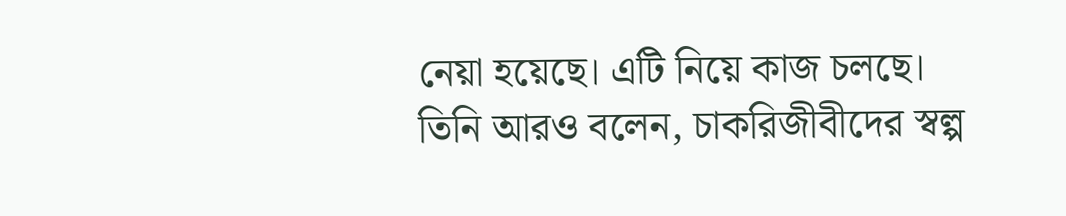নেয়া হয়েছে। এটি নিয়ে কাজ চলছে।
তিনি আরও বলেন, চাকরিজীবীদের স্বল্প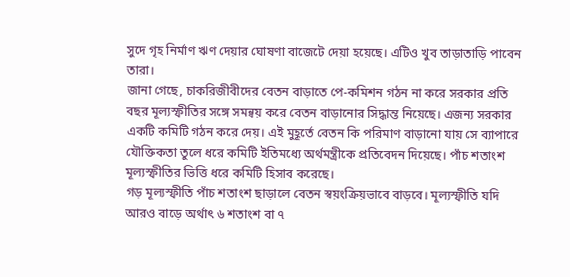সুদে গৃহ নির্মাণ ঋণ দেয়ার ঘোষণা বাজেটে দেয়া হয়েছে। এটিও খুব তাড়াতাড়ি পাবেন তারা।
জানা গেছে, চাকরিজীবীদের বেতন বাড়াতে পে-কমিশন গঠন না করে সরকার প্রতি বছর মূল্যস্ফীতির সঙ্গে সমন্বয় করে বেতন বাড়ানোর সিদ্ধান্ত নিয়েছে। এজন্য সরকার একটি কমিটি গঠন করে দেয়। এই মুহূর্তে বেতন কি পরিমাণ বাড়ানো যায় সে ব্যাপারে যৌক্তিকতা তুলে ধরে কমিটি ইতিমধ্যে অর্থমন্ত্রীকে প্রতিবেদন দিয়েছে। পাঁচ শতাংশ মূল্যস্ফীতির ভিত্তি ধরে কমিটি হিসাব করেছে।
গড় মূল্যস্ফীতি পাঁচ শতাংশ ছাড়ালে বেতন স্বয়ংক্রিয়ভাবে বাড়বে। মূল্যস্ফীতি যদি আরও বাড়ে অর্থাৎ ৬ শতাংশ বা ৭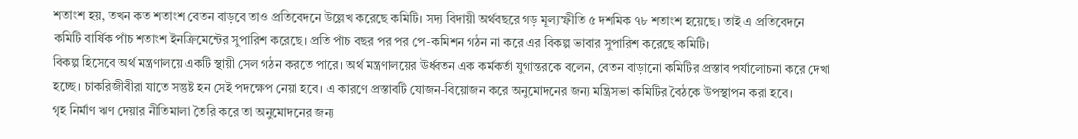শতাংশ হয়, তখন কত শতাংশ বেতন বাড়বে তাও প্রতিবেদনে উল্লেখ করেছে কমিটি। সদ্য বিদায়ী অর্থবছরে গড় মূল্যস্ফীতি ৫ দশমিক ৭৮ শতাংশ হয়েছে। তাই এ প্রতিবেদনে কমিটি বার্ষিক পাঁচ শতাংশ ইনক্রিমেন্টের সুপারিশ করেছে। প্রতি পাঁচ বছর পর পর পে-কমিশন গঠন না করে এর বিকল্প ভাবার সুপারিশ করেছে কমিটি।
বিকল্প হিসেবে অর্থ মন্ত্রণালয়ে একটি স্থায়ী সেল গঠন করতে পারে। অর্থ মন্ত্রণালয়ের ঊর্ধ্বতন এক কর্মকর্তা যুগান্তরকে বলেন, বেতন বাড়ানো কমিটির প্রস্তাব পর্যালোচনা করে দেখা হচ্ছে। চাকরিজীবীরা যাতে সন্তুষ্ট হন সেই পদক্ষেপ নেয়া হবে। এ কারণে প্রস্তাবটি যোজন-বিয়োজন করে অনুমোদনের জন্য মন্ত্রিসভা কমিটির বৈঠকে উপস্থাপন করা হবে।
গৃহ নির্মাণ ঋণ দেয়ার নীতিমালা তৈরি করে তা অনুমোদনের জন্য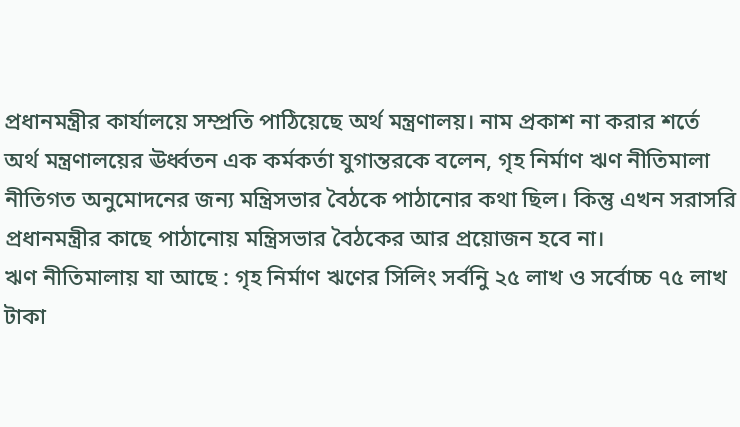প্রধানমন্ত্রীর কার্যালয়ে সম্প্রতি পাঠিয়েছে অর্থ মন্ত্রণালয়। নাম প্রকাশ না করার শর্তে অর্থ মন্ত্রণালয়ের ঊর্ধ্বতন এক কর্মকর্তা যুগান্তরকে বলেন, গৃহ নির্মাণ ঋণ নীতিমালা নীতিগত অনুমোদনের জন্য মন্ত্রিসভার বৈঠকে পাঠানোর কথা ছিল। কিন্তু এখন সরাসরি প্রধানমন্ত্রীর কাছে পাঠানোয় মন্ত্রিসভার বৈঠকের আর প্রয়োজন হবে না।
ঋণ নীতিমালায় যা আছে : গৃহ নির্মাণ ঋণের সিলিং সর্বনিু ২৫ লাখ ও সর্বোচ্চ ৭৫ লাখ টাকা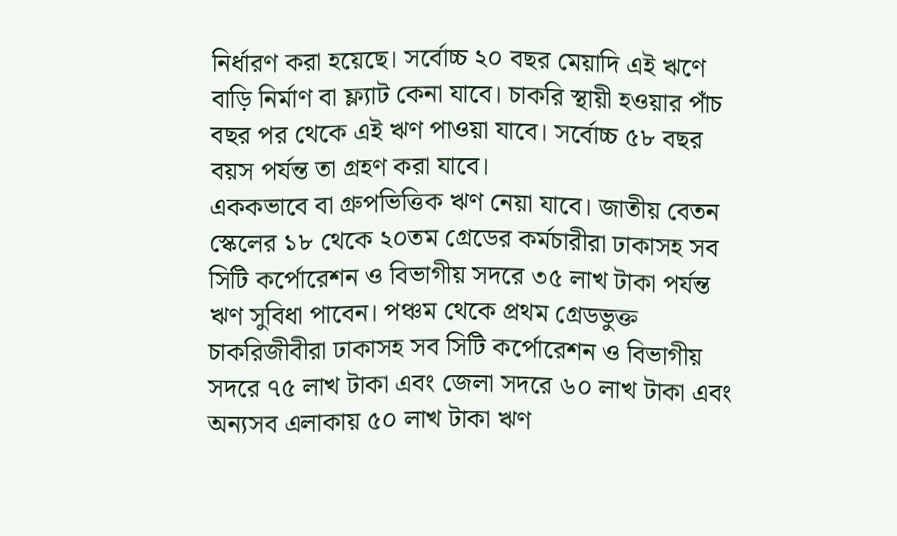নির্ধারণ করা হয়েছে। সর্বোচ্চ ২০ বছর মেয়াদি এই ঋণে বাড়ি নির্মাণ বা ফ্ল্যাট কেনা যাবে। চাকরি স্থায়ী হওয়ার পাঁচ বছর পর থেকে এই ঋণ পাওয়া যাবে। সর্বোচ্চ ৫৮ বছর বয়স পর্যন্ত তা গ্রহণ করা যাবে।
এককভাবে বা গ্রুপভিত্তিক ঋণ নেয়া যাবে। জাতীয় বেতন স্কেলের ১৮ থেকে ২০তম গ্রেডের কর্মচারীরা ঢাকাসহ সব সিটি কর্পোরেশন ও বিভাগীয় সদরে ৩৫ লাখ টাকা পর্যন্ত ঋণ সুবিধা পাবেন। পঞ্চম থেকে প্রথম গ্রেডভুক্ত চাকরিজীবীরা ঢাকাসহ সব সিটি কর্পোরেশন ও বিভাগীয় সদরে ৭৫ লাখ টাকা এবং জেলা সদরে ৬০ লাখ টাকা এবং অন্যসব এলাকায় ৫০ লাখ টাকা ঋণ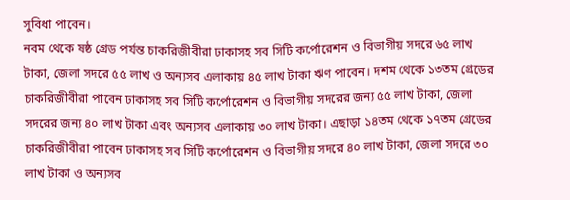সুবিধা পাবেন।
নবম থেকে ষষ্ঠ গ্রেড পর্যন্ত চাকরিজীবীরা ঢাকাসহ সব সিটি কর্পোরেশন ও বিভাগীয় সদরে ৬৫ লাখ টাকা, জেলা সদরে ৫৫ লাখ ও অন্যসব এলাকায় ৪৫ লাখ টাকা ঋণ পাবেন। দশম থেকে ১৩তম গ্রেডের চাকরিজীবীরা পাবেন ঢাকাসহ সব সিটি কর্পোরেশন ও বিভাগীয় সদরের জন্য ৫৫ লাখ টাকা, জেলা সদরের জন্য ৪০ লাখ টাকা এবং অন্যসব এলাকায় ৩০ লাখ টাকা। এছাড়া ১৪তম থেকে ১৭তম গ্রেডের চাকরিজীবীরা পাবেন ঢাকাসহ সব সিটি কর্পোরেশন ও বিভাগীয় সদরে ৪০ লাখ টাকা, জেলা সদরে ৩০ লাখ টাকা ও অন্যসব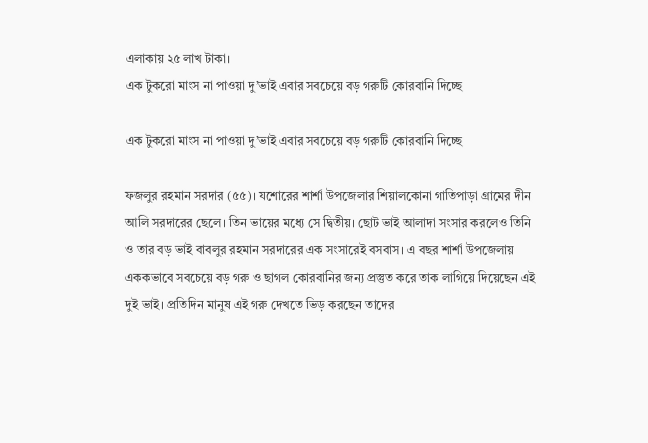এলাকায় ২৫ লাখ টাকা।
এক টুকরো মাংস না পাওয়া দু’ভাই এবার সবচেয়ে বড় গরুটি কোরবানি দিচ্ছে

এক টুকরো মাংস না পাওয়া দু’ভাই এবার সবচেয়ে বড় গরুটি কোরবানি দিচ্ছে

ফজলুর রহমান সরদার (৫৫)। যশোরের শার্শা উপজেলার শিয়ালকোনা গাতিপাড়া গ্রামের দীন আলি সরদারের ছেলে। তিন ভায়ের মধ্যে সে দ্বিতীয়। ছোট ভাই আলাদা সংসার করলেও তিনি ও তার বড় ভাই বাবলুর রহমান সরদারের এক সংসারেই বসবাস। এ বছর শার্শা উপজেলায় এককভাবে সবচেয়ে বড় গরু ও ছাগল কোরবানির জন্য প্রস্তুত করে তাক লাগিয়ে দিয়েছেন এই দুই ভাই। প্রতিদিন মানুষ এই গরু দেখতে ভিড় করছেন তাদের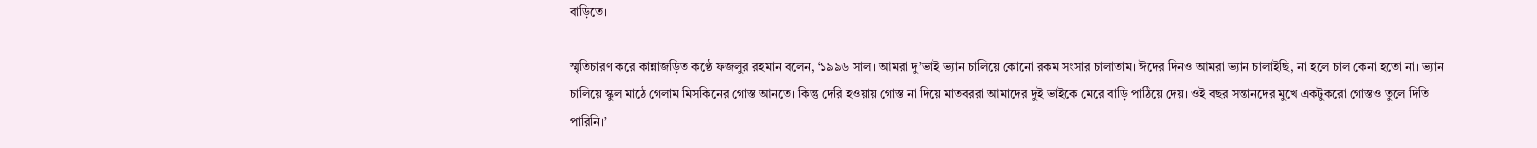বাড়িতে।

স্মৃতিচারণ করে কান্নাজড়িত কণ্ঠে ফজলুর রহমান বলেন, ‘১৯৯৬ সাল। আমরা দু’ভাই ভ্যান চালিয়ে কোনো রকম সংসার চালাতাম। ঈদের দিনও আমরা ভ্যান চালাইছি, না হলে চাল কেনা হতো না। ভ্যান চালিয়ে স্কুল মাঠে গেলাম মিসকিনের গোস্ত আনতে। কিন্তু দেরি হওয়ায় গোস্ত না দিয়ে মাতবররা আমাদের দুই ভাইকে মেরে বাড়ি পাঠিয়ে দেয়। ওই বছর সন্তানদের মুখে একটুকরো গোস্তও তুলে দিতি পারিনি।’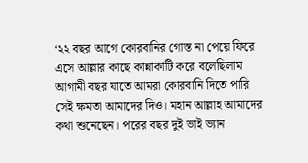‘২২ বছর আগে কোরবানির গোস্ত না পেয়ে ফিরে এসে আল্লার কাছে কান্নাকাটি করে বলেছিলাম আগামী বছর যাতে আমরা কোরবানি দিতে পারি সেই ক্ষমতা আমাদের দিও। মহান আল্লাহ আমাদের কথা শুনেছেন। পরের বছর দুই ভাই ভ্যান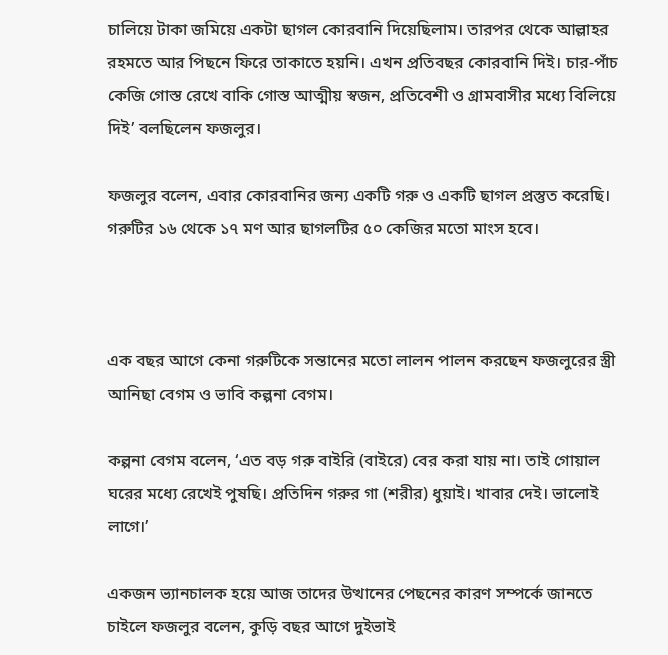চালিয়ে টাকা জমিয়ে একটা ছাগল কোরবানি দিয়েছিলাম। তারপর থেকে আল্লাহর রহমতে আর পিছনে ফিরে তাকাতে হয়নি। এখন প্রতিবছর কোরবানি দিই। চার-পাঁচ কেজি গোস্ত রেখে বাকি গোস্ত আত্মীয় স্বজন, প্রতিবেশী ও গ্রামবাসীর মধ্যে বিলিয়ে দিই’ বলছিলেন ফজলুর।

ফজলুর বলেন, এবার কোরবানির জন্য একটি গরু ও একটি ছাগল প্রস্তুত করেছি। গরুটির ১৬ থেকে ১৭ মণ আর ছাগলটির ৫০ কেজির মতো মাংস হবে।



এক বছর আগে কেনা গরুটিকে সন্তানের মতো লালন পালন করছেন ফজলুরের স্ত্রী আনিছা বেগম ও ভাবি কল্পনা বেগম।

কল্পনা বেগম বলেন, ‘এত বড় গরু বাইরি (বাইরে) বের করা যায় না। তাই গোয়াল ঘরের মধ্যে রেখেই পুষছি। প্রতিদিন গরুর গা (শরীর) ধুয়াই। খাবার দেই। ভালোই লাগে।’

একজন ভ্যানচালক হয়ে আজ তাদের উত্থানের পেছনের কারণ সম্পর্কে জানতে চাইলে ফজলুর বলেন, কুড়ি বছর আগে দুইভাই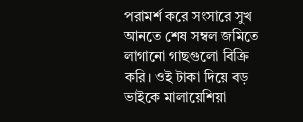পরামর্শ করে সংসারে সুখ আনতে শেষ সম্বল জমিতে লাগানো গাছগুলো বিক্রি করি। ওই টাকা দিয়ে বড় ভাইকে মালায়েশিয়া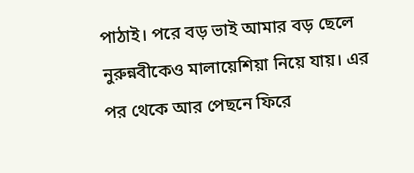পাঠাই। পরে বড় ভাই আমার বড় ছেলে নুরুন্নবীকেও মালায়েশিয়া নিয়ে যায়। এর পর থেকে আর পেছনে ফিরে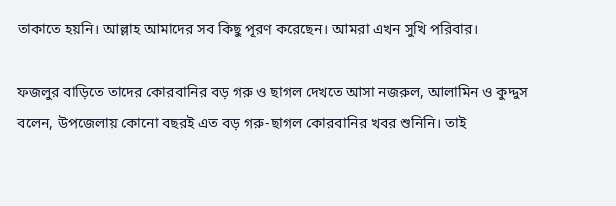তাকাতে হয়নি। আল্লাহ আমাদের সব কিছু পূরণ করেছেন। আমরা এখন সুখি পরিবার।

ফজলুর বাড়িতে তাদের কোরবানির বড় গরু ও ছাগল দেখতে আসা নজরুল, আলামিন ও কুদ্দুস বলেন, উপজেলায় কোনো বছরই এত বড় গরু-ছাগল কোরবানির খবর শুনিনি। তাই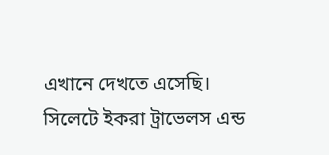এখানে দেখতে এসেছি।
সিলেটে ইকরা ট্রাভেলস এন্ড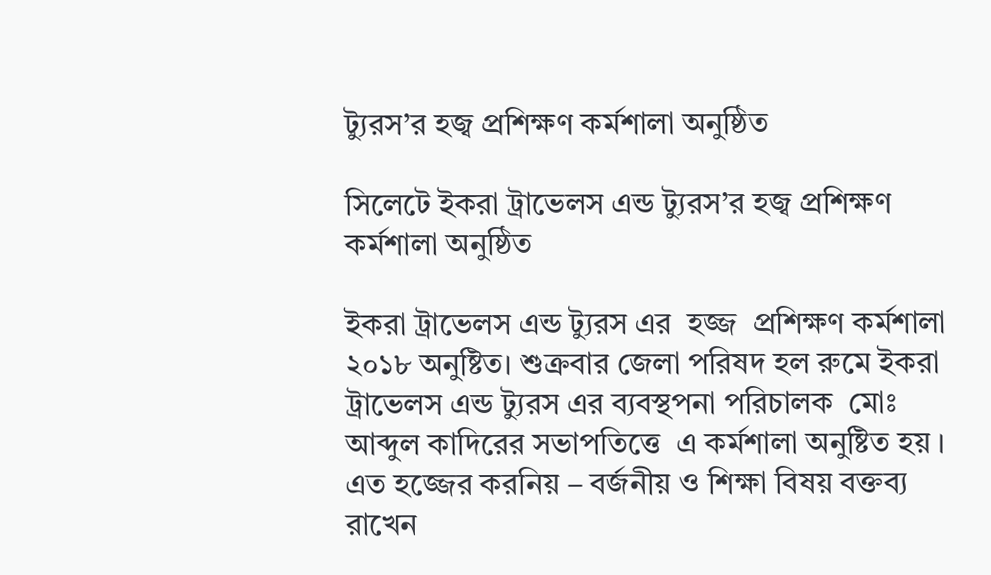ট্যুরস’র হজ্ব প্রশিক্ষণ কর্মশালা অনুষ্ঠিত

সিলেটে ইকরা ট্রাভেলস এন্ড ট্যুরস’র হজ্ব প্রশিক্ষণ কর্মশালা অনুষ্ঠিত

ইকরা ট্রাভেলস এন্ড ট্যুরস এর  হজ্জ  প্রশিক্ষণ কর্মশালা ২০১৮ অনুষ্টিত। শুক্রবার জেলা পরিষদ হল রুমে ইকরা ট্রাভেলস এন্ড ট্যুরস এর ব্যবস্থপনা পরিচালক  মোঃ আব্দুল কাদিরের সভাপতিত্তে  এ কর্মশালা অনুষ্টিত হয় । এত হজ্জের করনিয় – বর্জনীয় ও শিক্ষা বিষয় বক্তব্য রাখেন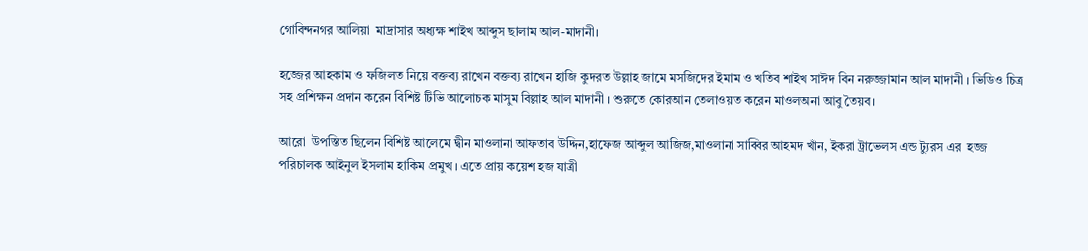গোবিন্দনগর আলিয়া  মাদ্রাসার অধ্যক্ষ শাইখ আব্দুস ছালাম আল-মাদানী।

হজ্জের আহকাম ও ফজিলত নিয়ে বক্তব্য রাখেন বক্তব্য রাখেন হাজি কুদরত উল্লাহ জামে মসজিদের ইমাম ও খতিব শাইখ সাঈদ বিন নরুজ্জামান আল মাদানী । ভিডিও চিত্র সহ প্রশিক্ষন প্রদান করেন বিশিষ্ট টিভি আলোচক মাসুম বিল্লাহ আল মাদানী । শুরুতে কোরআন তেলাওয়ত করেন মাওলঅনা আবু তৈয়ব।

আরো  উপস্তিত ছিলেন বিশিষ্ট আলেমে দ্বীন মাওলানা আফতাব উদ্দিন,হাফেজ আব্দুল আজিজ,মাওলানা সাব্বির আহমদ খাঁন, ইকরা ট্রাভেলস এন্ড ট্যুরস এর  হজ্জ  পরিচালক আইনুল ইসলাম হাকিম প্রমুখ । এতে প্রায় কয়েশ হজ যাত্রী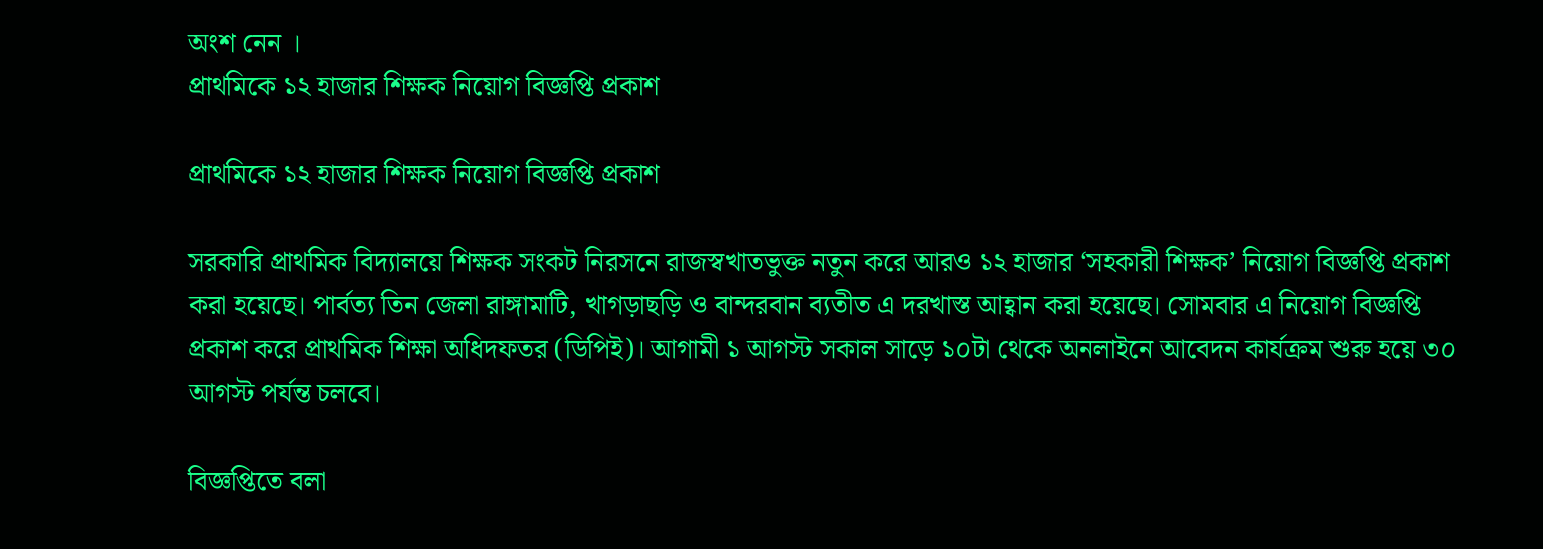অংশ নেন ।
প্রাথমিকে ১২ হাজার শিক্ষক নিয়োগ বিজ্ঞপ্তি প্রকাশ

প্রাথমিকে ১২ হাজার শিক্ষক নিয়োগ বিজ্ঞপ্তি প্রকাশ

সরকারি প্রাথমিক বিদ্যালয়ে শিক্ষক সংকট নিরসনে রাজস্বখাতভুক্ত নতুন করে আরও ১২ হাজার ‘সহকারী শিক্ষক’ নিয়োগ বিজ্ঞপ্তি প্রকাশ করা হয়েছে। পার্বত্য তিন জেলা রাঙ্গামাটি, খাগড়াছড়ি ও বান্দরবান ব্যতীত এ দরখাস্ত আহ্বান করা হয়েছে। সোমবার এ নিয়োগ বিজ্ঞপ্তি প্রকাশ করে প্রাথমিক শিক্ষা অধিদফতর (ডিপিই)। আগামী ১ আগস্ট সকাল সাড়ে ১০টা থেকে অনলাইনে আবেদন কার্যক্রম শুরু হয়ে ৩০ আগস্ট পর্যন্ত চলবে।

বিজ্ঞপ্তিতে বলা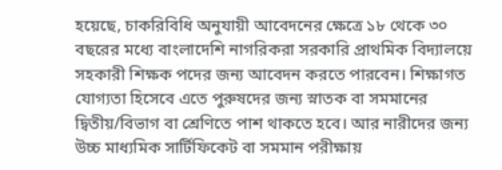হয়েছে, চাকরিবিধি অনুযায়ী আবেদনের ক্ষেত্রে ১৮ থেকে ৩০ বছরের মধ্যে বাংলাদেশি নাগরিকরা সরকারি প্রাথমিক বিদ্যালয়ে সহকারী শিক্ষক পদের জন্য আবেদন করতে পারবেন। শিক্ষাগত যোগ্যতা হিসেবে এতে পুরুষদের জন্য স্নাতক বা সমমানের দ্বিতীয়/বিভাগ বা শ্রেণিতে পাশ থাকতে হবে। আর নারীদের জন্য উচ্চ মাধ্যমিক সার্টিফিকেট বা সমমান পরীক্ষায়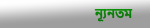ন্যূনতম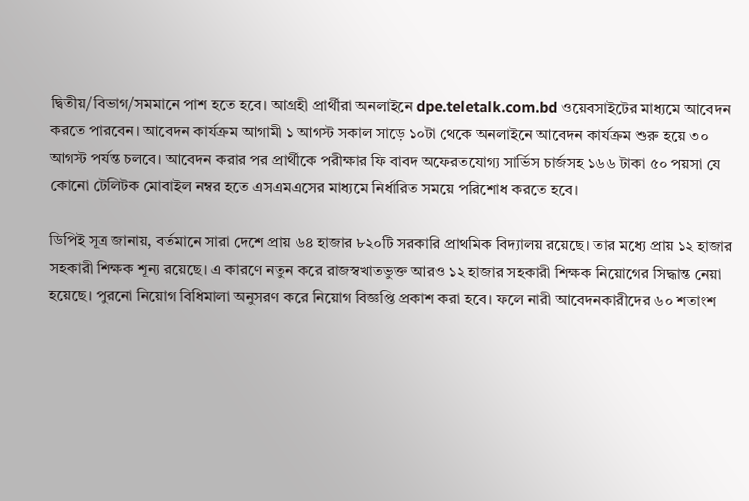দ্বিতীয়/বিভাগ/সমমানে পাশ হতে হবে। আগ্রহী প্রার্থীরা অনলাইনে dpe.teletalk.com.bd ওয়েবসাইটের মাধ্যমে আবেদন করতে পারবেন। আবেদন কার্যক্রম আগামী ১ আগস্ট সকাল সাড়ে ১০টা থেকে অনলাইনে আবেদন কার্যক্রম শুরু হয়ে ৩০ আগস্ট পর্যন্ত চলবে। আবেদন করার পর প্রার্থীকে পরীক্ষার ফি বাবদ অফেরতযোগ্য সার্ভিস চার্জসহ ১৬৬ টাকা ৫০ পয়সা যে কোনো টেলিটক মোবাইল নম্বর হতে এসএমএসের মাধ্যমে নির্ধারিত সময়ে পরিশোধ করতে হবে।

ডিপিই সূত্র জানায়, বর্তমানে সারা দেশে প্রায় ৬৪ হাজার ৮২০টি সরকারি প্রাথমিক বিদ্যালয় রয়েছে। তার মধ্যে প্রায় ১২ হাজার সহকারী শিক্ষক শূন্য রয়েছে। এ কারণে নতুন করে রাজস্বখাতভুক্ত আরও ১২ হাজার সহকারী শিক্ষক নিয়োগের সিদ্ধান্ত নেয়া হয়েছে। পুরনো নিয়োগ বিধিমালা অনুসরণ করে নিয়োগ বিজ্ঞপ্তি প্রকাশ করা হবে। ফলে নারী আবেদনকারীদের ৬০ শতাংশ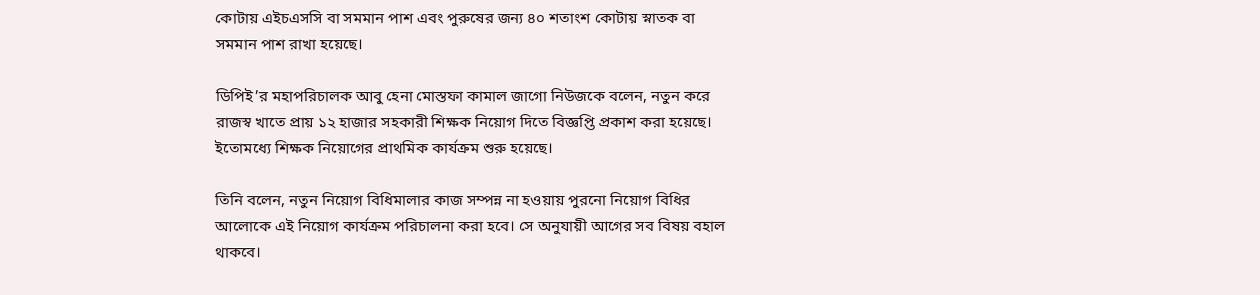কোটায় এইচএসসি বা সমমান পাশ এবং পুরুষের জন্য ৪০ শতাংশ কোটায় স্নাতক বা সমমান পাশ রাখা হয়েছে।

ডিপিই’র মহাপরিচালক আবু হেনা মোস্তফা কামাল জাগো নিউজকে বলেন, নতুন করে রাজস্ব খাতে প্রায় ১২ হাজার সহকারী শিক্ষক নিয়োগ দিতে বিজ্ঞপ্তি প্রকাশ করা হয়েছে। ইতোমধ্যে শিক্ষক নিয়োগের প্রাথমিক কার্যক্রম শুরু হয়েছে।

তিনি বলেন, নতুন নিয়োগ বিধিমালার কাজ সম্পন্ন না হওয়ায় পুরনো নিয়োগ বিধির আলোকে এই নিয়োগ কার্যক্রম পরিচালনা করা হবে। সে অনুযায়ী আগের সব বিষয় বহাল থাকবে।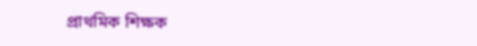প্রাথমিক শিক্ষক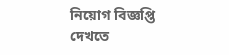নিয়োগ বিজ্ঞপ্তি দেখতে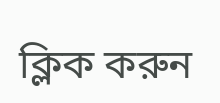ক্লিক করুন